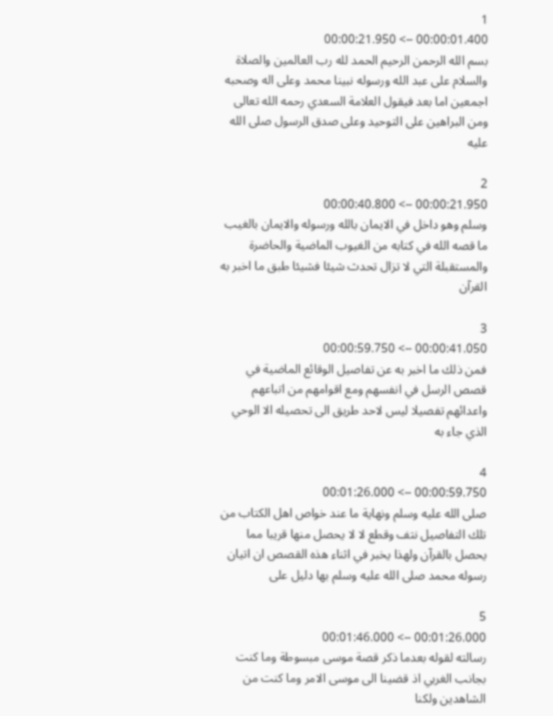1
00:00:01.400 --> 00:00:21.950
بسم الله الرحمن الرحيم الحمد لله رب العالمين والصلاة والسلام على عبد الله ورسوله نبينا محمد وعلى اله وصحبه اجمعين اما بعد فيقول العلامة السعدي رحمه الله تعالى ومن البراهين على التوحيد وعلى صدق الرسول صلى الله عليه

2
00:00:21.950 --> 00:00:40.800
وسلم وهو داخل في الايمان بالله ورسوله والايمان بالغيب ما قصه الله في كتابه من الغيوب الماضية والحاضرة والمستقبلة التي لا تزال تحدث شيئا فشيئا طبق ما اخبر به القرآن

3
00:00:41.050 --> 00:00:59.750
فمن ذلك ما اخبر به عن تفاصيل الوقائع الماضية في قصص الرسل في انفسهم ومع اقوامهم من اتباعهم واعدائهم تفصيلا ليس لاحد طريق الى تحصيله الا الوحي الذي جاء به

4
00:00:59.750 --> 00:01:26.000
صلى الله عليه وسلم ونهاية ما عند خواص اهل الكتاب من تلك التفاصيل نتف وقطع لا لا يحصل منها قريبا مما يحصل بالقرآن ولهذا يخبر في اثناء هذه القصص ان اتيان رسوله محمد صلى الله عليه وسلم بها دليل على

5
00:01:26.000 --> 00:01:46.000
رسالته لقوله بعدما ذكر قصة موسى مبسوطة وما كنت بجانب الغربي اذ قضينا الى موسى الامر وما كنت من الشاهدين ولكنا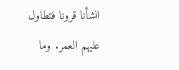انشأنا قرونا فتطاول عليهم العمر. وما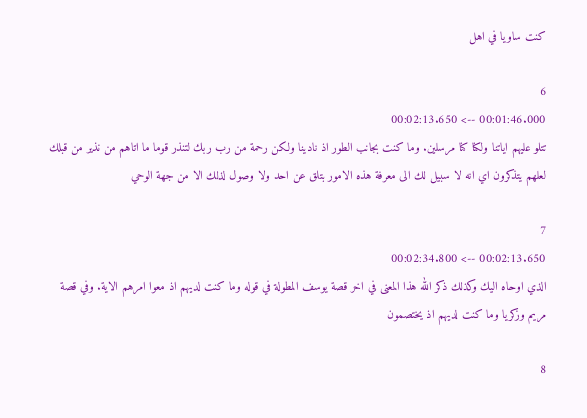كنت ساويا في اهل

6
00:01:46.000 --> 00:02:13.650
تتلو عليهم اياتنا ولكنا كنا مرسلين. وما كنت بجانب الطور اذ نادينا ولكن رحمة من رب ربك لتنذر قوما ما اتاهم من نذير من قبلك لعلهم يتذكرون اي انه لا سبيل لك الى معرفة هذه الامور بتلق عن احد ولا وصول لذلك الا من جهة الوحي

7
00:02:13.650 --> 00:02:34.800
الذي اوحاه اليك وكذلك ذكر الله هذا المعنى في اخر قصة يوسف المطولة في قوله وما كنت لديهم اذ معوا امرهم الاية. وفي قصة مريم وزكريا وما كنت لديهم اذ يختصمون

8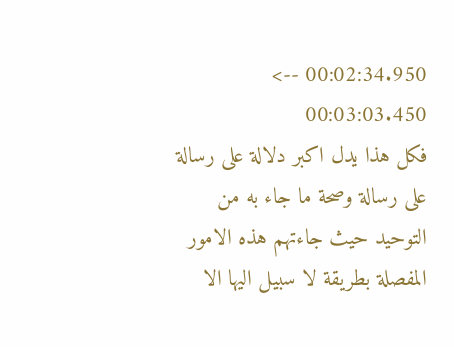00:02:34.950 --> 00:03:03.450
فكل هذا يدل اكبر دلالة على رسالة على رسالة وصحة ما جاء به من التوحيد حيث جاءتهم هذه الامور المفصلة بطريقة لا سبيل اليها الا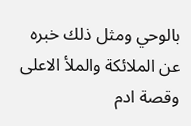بالوحي ومثل ذلك خبره عن الملائكة والملأ الاعلى وقصة ادم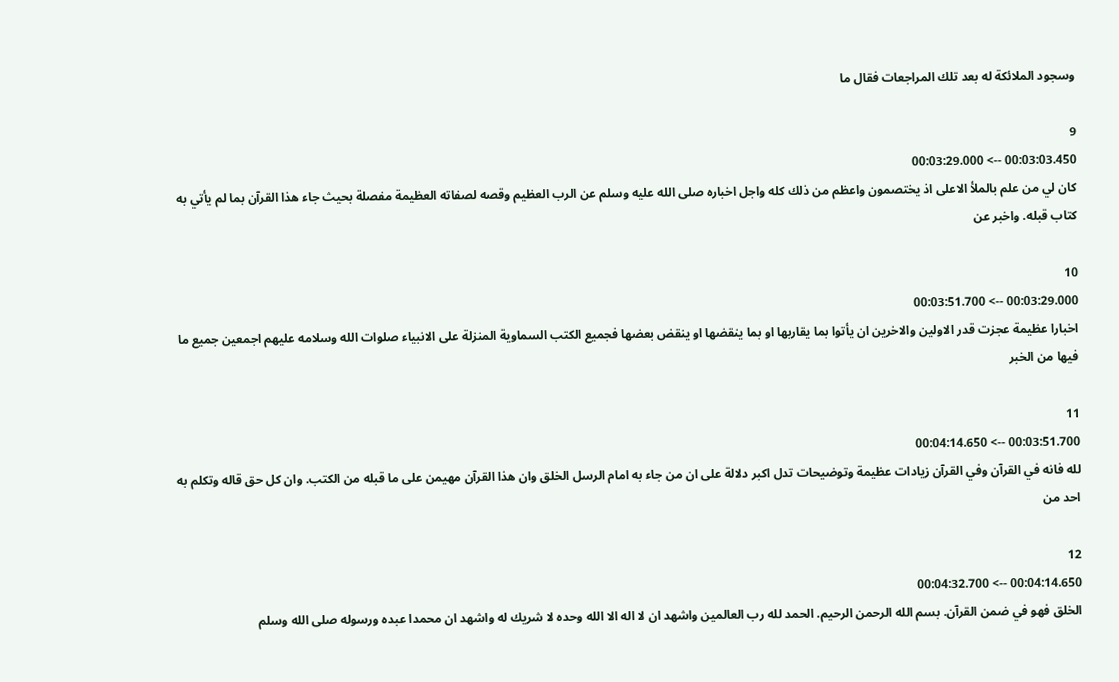وسجود الملائكة له بعد تلك المراجعات فقال ما

9
00:03:03.450 --> 00:03:29.000
كان لي من علم بالملأ الاعلى اذ يختصمون واعظم من ذلك كله واجل اخباره صلى الله عليه وسلم عن الرب العظيم وقصه لصفاته العظيمة مفصلة بحيث جاء هذا القرآن بما لم يأتي به كتاب قبله. واخبر عن

10
00:03:29.000 --> 00:03:51.700
اخبارا عظيمة عجزت قدر الاولين والاخرين ان يأتوا بما يقاربها او بما ينقضها او ينقض بعضها فجميع الكتب السماوية المنزلة على الانبياء صلوات الله وسلامه عليهم اجمعين جميع ما فيها من الخبر

11
00:03:51.700 --> 00:04:14.650
لله فانه في القرآن وفي القرآن زيادات عظيمة وتوضيحات تدل اكبر دلالة على ان من جاء به امام الرسل الخلق وان هذا القرآن مهيمن على ما قبله من الكتب. وان كل حق قاله وتكلم به احد من

12
00:04:14.650 --> 00:04:32.700
الخلق فهو في ضمن القرآن. بسم الله الرحمن الرحيم. الحمد لله رب العالمين واشهد ان لا اله الا الله وحده لا شريك له واشهد ان محمدا عبده ورسوله صلى الله وسلم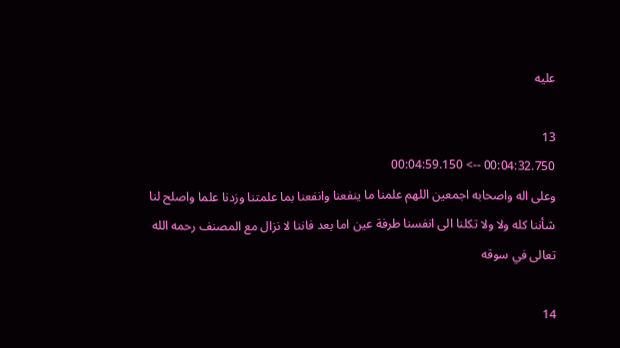عليه

13
00:04:32.750 --> 00:04:59.150
وعلى اله واصحابه اجمعين اللهم علمنا ما ينفعنا وانفعنا بما علمتنا وزدنا علما واصلح لنا شأننا كله ولا ولا تكلنا الى انفسنا طرفة عين اما بعد فاننا لا نزال مع المصنف رحمه الله تعالى في سوقه

14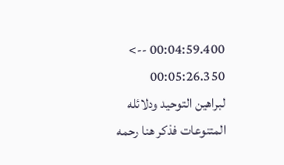00:04:59.400 --> 00:05:26.350
لبراهين التوحيد ودلائله المتنوعات فذكر هنا رحمه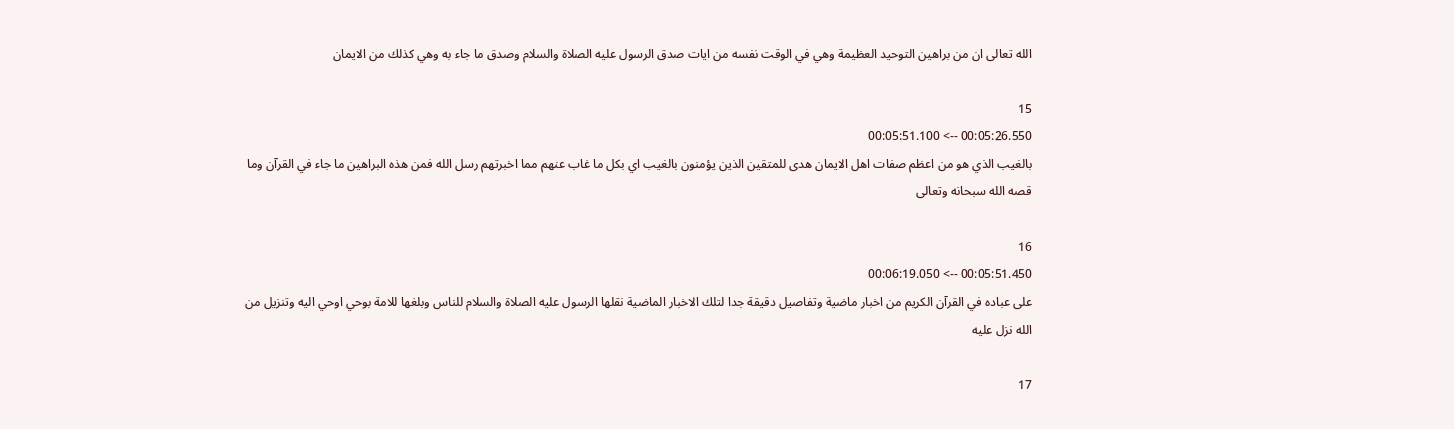الله تعالى ان من براهين التوحيد العظيمة وهي في الوقت نفسه من ايات صدق الرسول عليه الصلاة والسلام وصدق ما جاء به وهي كذلك من الايمان

15
00:05:26.550 --> 00:05:51.100
بالغيب الذي هو من اعظم صفات اهل الايمان هدى للمتقين الذين يؤمنون بالغيب اي بكل ما غاب عنهم مما اخبرتهم رسل الله فمن هذه البراهين ما جاء في القرآن وما قصه الله سبحانه وتعالى

16
00:05:51.450 --> 00:06:19.050
على عباده في القرآن الكريم من اخبار ماضية وتفاصيل دقيقة جدا لتلك الاخبار الماضية نقلها الرسول عليه الصلاة والسلام للناس وبلغها للامة بوحي اوحي اليه وتنزيل من الله نزل عليه

17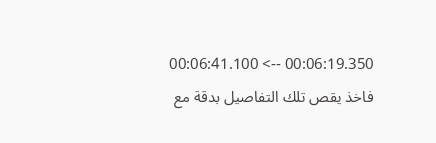00:06:19.350 --> 00:06:41.100
فاخذ يقص تلك التفاصيل بدقة مع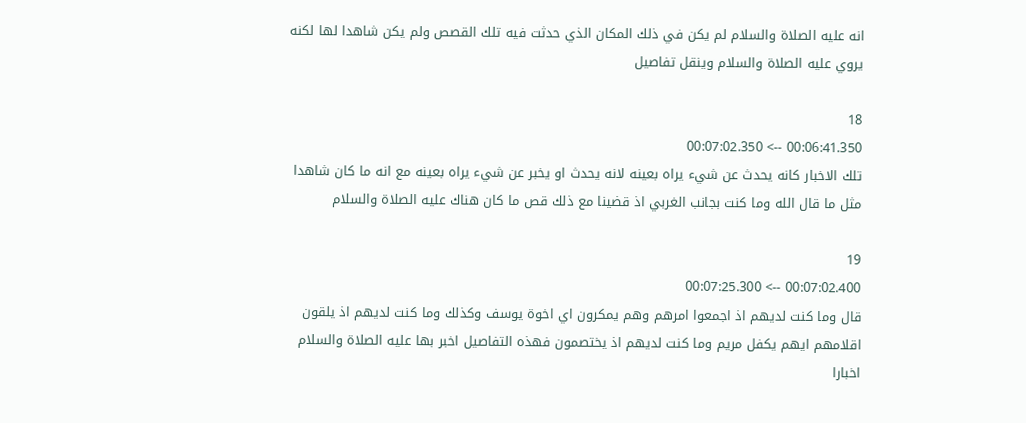انه عليه الصلاة والسلام لم يكن في ذلك المكان الذي حدثت فيه تلك القصص ولم يكن شاهدا لها لكنه يروي عليه الصلاة والسلام وينقل تفاصيل

18
00:06:41.350 --> 00:07:02.350
تلك الاخبار كانه يحدث عن شيء يراه بعينه لانه يحدث او يخبر عن شيء يراه بعينه مع انه ما كان شاهدا مثل ما قال الله وما كنت بجانب الغربي اذ قضينا مع ذلك قص ما كان هناك عليه الصلاة والسلام

19
00:07:02.400 --> 00:07:25.300
قال وما كنت لديهم اذ اجمعوا امرهم وهم يمكرون اي اخوة يوسف وكذلك وما كنت لديهم اذ يلقون اقلامهم ايهم يكفل مريم وما كنت لديهم اذ يختصمون فهذه التفاصيل اخبر بها عليه الصلاة والسلام اخبارا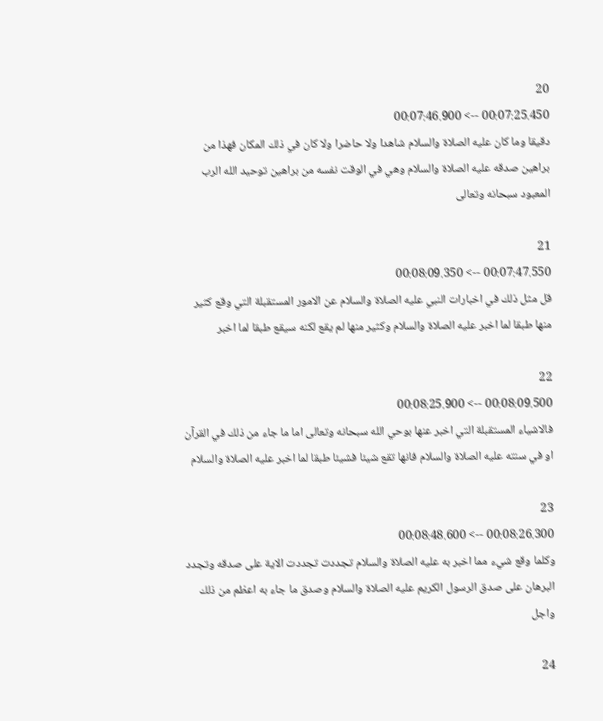20
00:07:25.450 --> 00:07:46.900
دقيقا وما كان عليه الصلاة والسلام شاهدا ولا حاضرا ولا كان في ذلك المكان فهذا من براهين صدقه عليه الصلاة والسلام وهي في الوقت نفسه من براهين توحيد الله الرب المعبود سبحانه وتعالى

21
00:07:47.550 --> 00:08:09.350
قل مثل ذلك في اخبارات النبي عليه الصلاة والسلام عن الامور المستقبلة التي وقع كثير منها طبقا لما اخبر عليه الصلاة والسلام وكثير منها لم يقع لكنه سيقع طبقا لما اخبر

22
00:08:09.500 --> 00:08:25.900
فالاشياء المستقبلة التي اخبر عنها بوحي الله سبحانه وتعالى اما ما جاء من ذلك في القرآن او في سنته عليه الصلاة والسلام فانها تقع شيئا فشيئا طبقا لما اخبر عليه الصلاة والسلام

23
00:08:26.300 --> 00:08:48.600
وكلما وقع شيء مما اخبر به عليه الصلاة والسلام تجددت تجددت الاية على صدقه وتجدد البرهان على صدق الرسول الكريم عليه الصلاة والسلام وصدق ما جاء به اعظم من ذلك واجل

24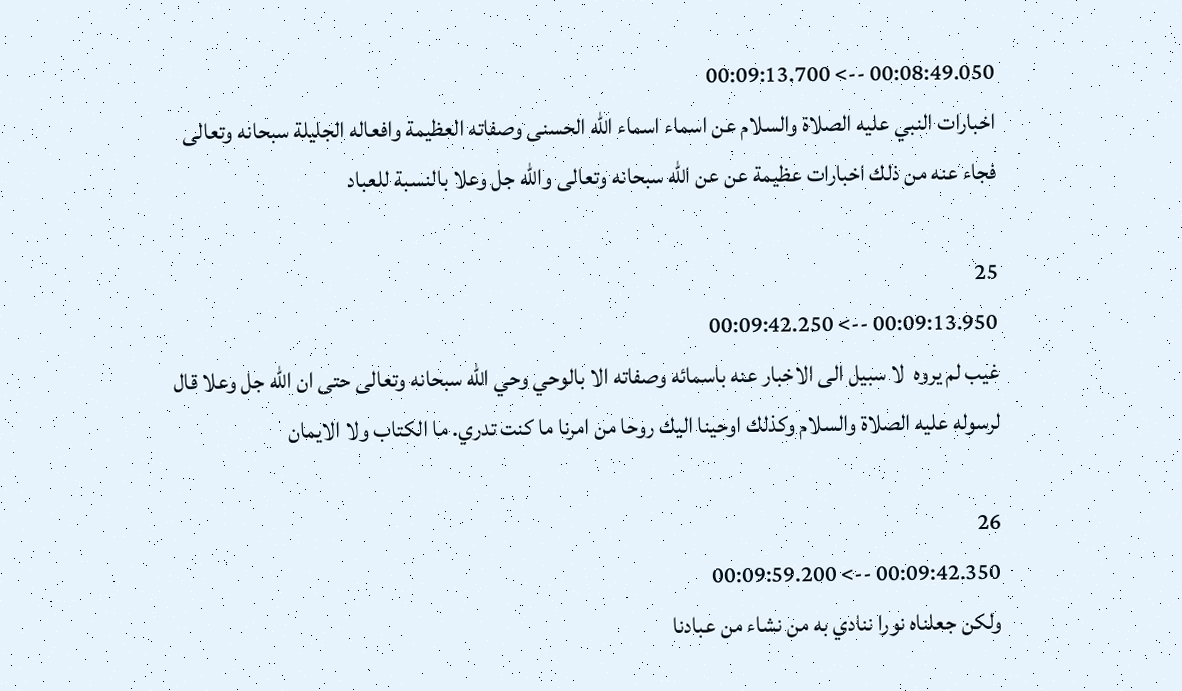00:08:49.050 --> 00:09:13.700
اخبارات النبي عليه الصلاة والسلام عن اسماء اسماء الله الحسنى وصفاته العظيمة وافعاله الجليلة سبحانه وتعالى فجاء عنه من ذلك اخبارات عظيمة عن عن الله سبحانه وتعالى والله جل وعلا بالنسبة للعباد

25
00:09:13.950 --> 00:09:42.250
غيب لم يروه  لا سبيل الى الاخبار عنه باسمائه وصفاته الا بالوحي وحي الله سبحانه وتعالى حتى ان الله جل وعلا قال لرسوله عليه الصلاة والسلام وكذلك اوحينا اليك روحا من امرنا ما كنت تدري. ما الكتاب ولا الايمان

26
00:09:42.350 --> 00:09:59.200
ولكن جعلناه نورا ننادي به من نشاء من عبادنا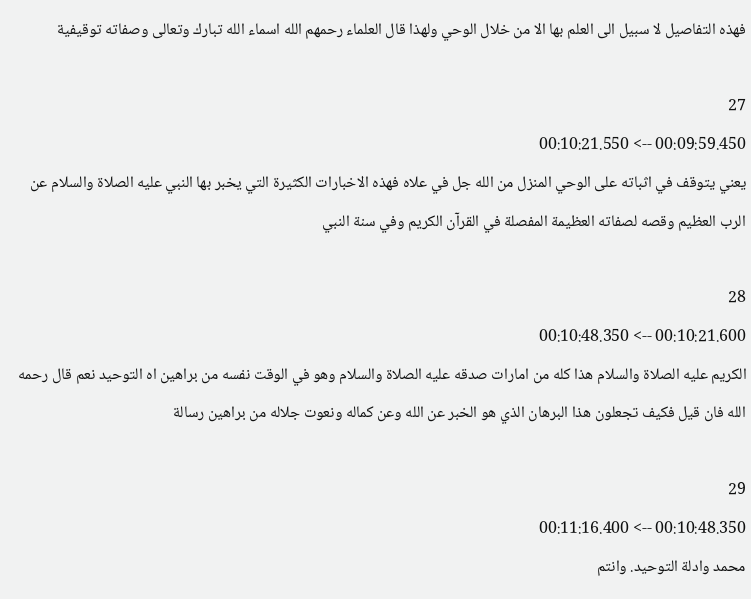فهذه التفاصيل لا سبيل الى العلم بها الا من خلال الوحي ولهذا قال العلماء رحمهم الله اسماء الله تبارك وتعالى وصفاته توقيفية

27
00:09:59.450 --> 00:10:21.550
يعني يتوقف في اثباته على الوحي المنزل من الله جل في علاه فهذه الاخبارات الكثيرة التي يخبر بها النبي عليه الصلاة والسلام عن الرب العظيم وقصه لصفاته العظيمة المفصلة في القرآن الكريم وفي سنة النبي

28
00:10:21.600 --> 00:10:48.350
الكريم عليه الصلاة والسلام هذا كله من امارات صدقه عليه الصلاة والسلام وهو في الوقت نفسه من براهين اه التوحيد نعم قال رحمه الله فان قيل فكيف تجعلون هذا البرهان الذي هو الخبر عن الله وعن كماله ونعوت جلاله من براهين رسالة

29
00:10:48.350 --> 00:11:16.400
محمد وادلة التوحيد. وانتم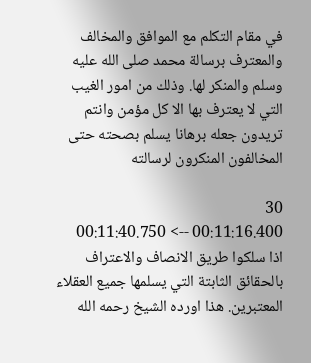في مقام التكلم مع الموافق والمخالف والمعترف برسالة محمد صلى الله عليه وسلم والمنكر لها. وذلك من امور الغيب التي لا يعترف بها الا كل مؤمن وانتم تريدون جعله برهانا يسلم بصحته حتى المخالفون المنكرون لرسالته

30
00:11:16.400 --> 00:11:40.750
اذا سلكوا طريق الانصاف والاعتراف بالحقائق الثابتة التي يسلمها جميع العقلاء المعتبرين. هذا اورده الشيخ رحمه الله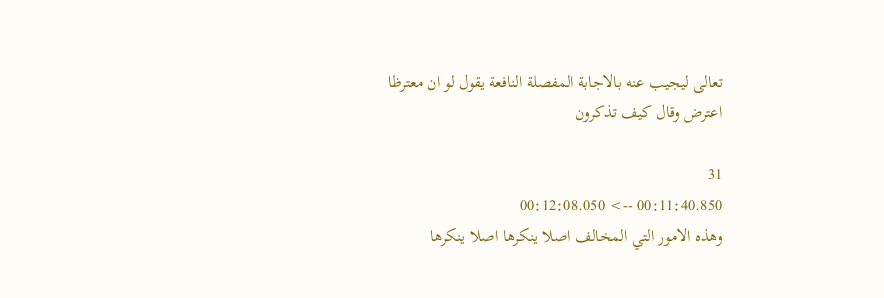تعالى ليجيب عنه بالاجابة المفصلة النافعة يقول لو ان معترظا اعترض وقال كيف تذكرون

31
00:11:40.850 --> 00:12:08.050
وهذه الامور التي المخالف اصلا ينكرها اصلا ينكرها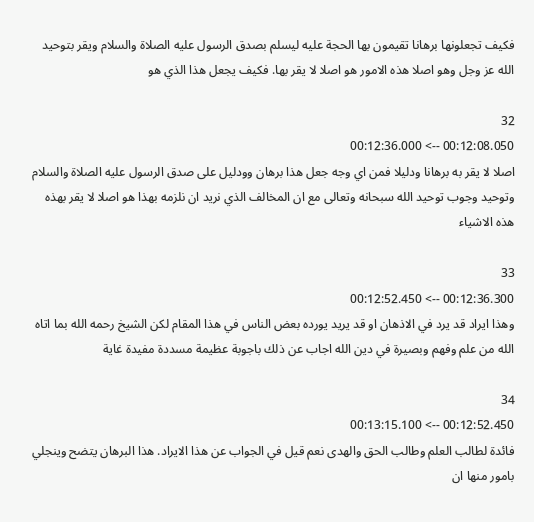فكيف تجعلونها برهانا تقيمون بها الحجة عليه ليسلم بصدق الرسول عليه الصلاة والسلام ويقر بتوحيد الله عز وجل وهو اصلا هذه الامور هو اصلا لا يقر بها. فكيف يجعل هذا الذي هو

32
00:12:08.050 --> 00:12:36.000
اصلا لا يقر به برهانا ودليلا فمن اي وجه جعل هذا برهان وودليل على صدق الرسول عليه الصلاة والسلام وتوحيد وجوب توحيد الله سبحانه وتعالى مع ان المخالف الذي نريد ان نلزمه بهذا هو اصلا لا يقر بهذه هذه الاشياء

33
00:12:36.300 --> 00:12:52.450
وهذا ايراد قد يرد في الاذهان او قد يريد يورده بعض الناس في هذا المقام لكن الشيخ رحمه الله بما اتاه الله من علم وفهم وبصيرة في دين الله اجاب عن ذلك باجوبة عظيمة مسددة مفيدة غاية

34
00:12:52.450 --> 00:13:15.100
فائدة لطالب العلم وطالب الحق والهدى نعم قيل في الجواب عن هذا الايراد. هذا البرهان يتضح وينجلي بامور منها ان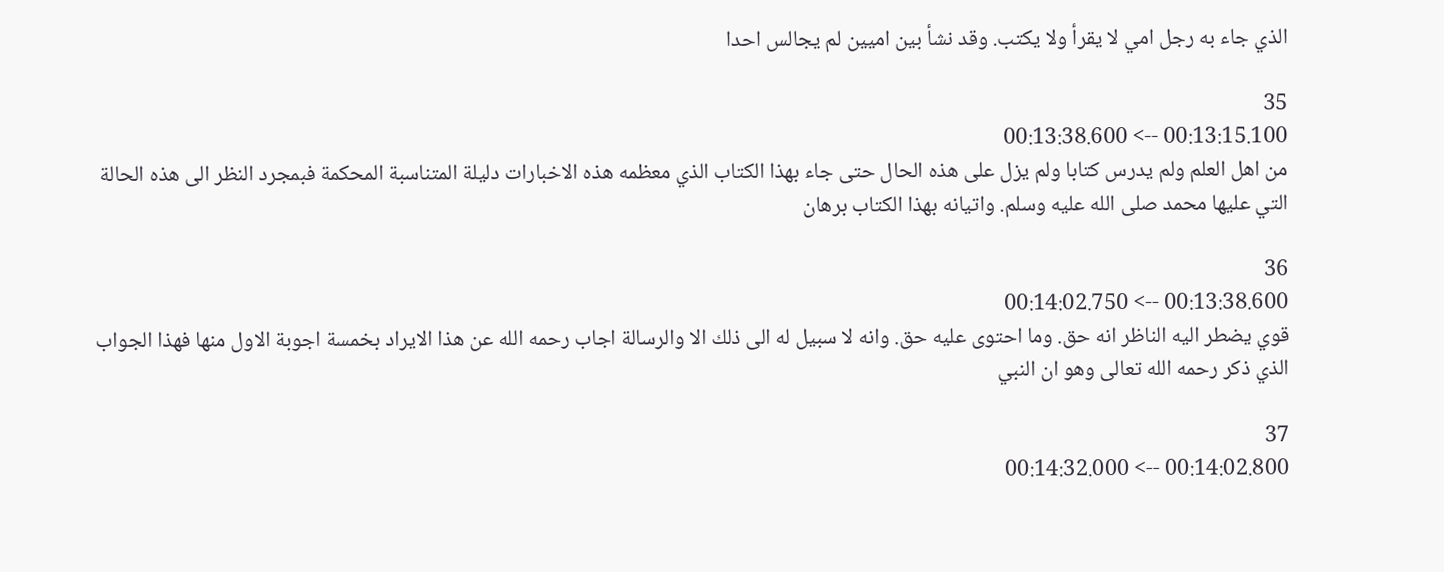الذي جاء به رجل امي لا يقرأ ولا يكتب. وقد نشأ بين اميين لم يجالس احدا

35
00:13:15.100 --> 00:13:38.600
من اهل العلم ولم يدرس كتابا ولم يزل على هذه الحال حتى جاء بهذا الكتاب الذي معظمه هذه الاخبارات دليلة المتناسبة المحكمة فبمجرد النظر الى هذه الحالة التي عليها محمد صلى الله عليه وسلم. واتيانه بهذا الكتاب برهان

36
00:13:38.600 --> 00:14:02.750
قوي يضطر اليه الناظر انه حق. وما احتوى عليه حق. وانه لا سبيل له الى ذلك الا والرسالة اجاب رحمه الله عن هذا الايراد بخمسة اجوبة الاول منها فهذا الجواب الذي ذكر رحمه الله تعالى وهو ان النبي

37
00:14:02.800 --> 00:14:32.000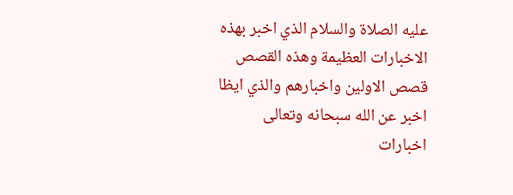عليه الصلاة والسلام الذي اخبر بهذه الاخبارات العظيمة وهذه القصص قصص الاولين واخبارهم والذي ايظا اخبر عن الله سبحانه وتعالى اخبارات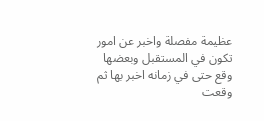عظيمة مفصلة واخبر عن امور تكون في المستقبل وبعضها وقع حتى في زمانه اخبر بها ثم وقعت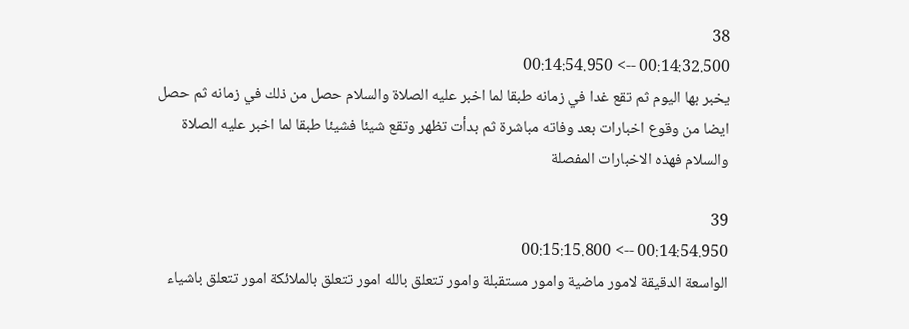38
00:14:32.500 --> 00:14:54.950
يخبر بها اليوم ثم تقع غدا في زمانه طبقا لما اخبر عليه الصلاة والسلام حصل من ذلك في زمانه ثم حصل ايضا من وقوع اخبارات بعد وفاته مباشرة ثم بدأت تظهر وتقع شيئا فشيئا طبقا لما اخبر عليه الصلاة والسلام فهذه الاخبارات المفصلة

39
00:14:54.950 --> 00:15:15.800
الواسعة الدقيقة لامور ماضية وامور مستقبلة وامور تتعلق بالله امور تتعلق بالملائكة امور تتعلق باشياء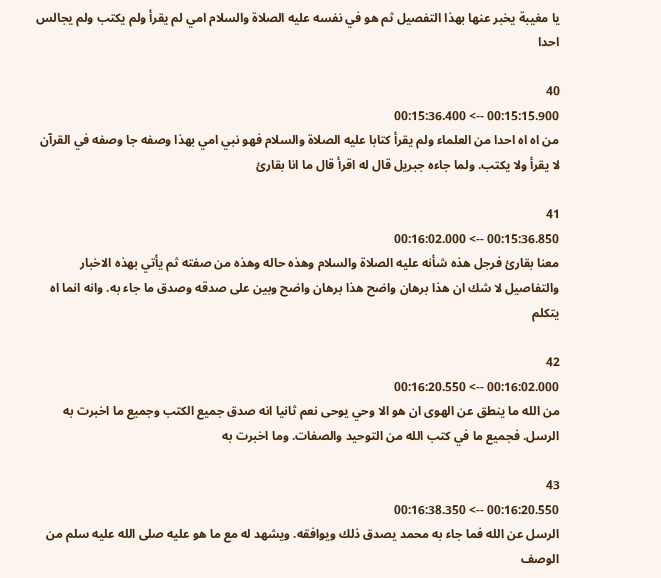يا مغيبة يخبر عنها بهذا التفصيل ثم هو في نفسه عليه الصلاة والسلام امي لم يقرأ ولم يكتب ولم يجالس احدا

40
00:15:15.900 --> 00:15:36.400
من اه اه احدا من العلماء ولم يقرأ كتابا عليه الصلاة والسلام فهو نبي امي بهذا وصفه جا وصفه في القرآن لا يقرأ ولا يكتب. ولما جاءه جبريل قال له اقرأ قال ما انا بقارئ

41
00:15:36.850 --> 00:16:02.000
معنا بقارئ فرجل هذه شأنه عليه الصلاة والسلام وهذه حاله وهذه من صفته ثم يأتي بهذه الاخبار والتفاصيل لا شك ان هذا برهان واضح هذا برهان واضح وبين على صدقه وصدق ما جاء به. وانه انما اه يتكلم

42
00:16:02.000 --> 00:16:20.550
من الله ما ينطق عن الهوى ان هو الا وحي يوحى نعم ثانيا انه صدق جميع الكتب وجميع ما اخبرت به الرسل. فجميع ما في كتب الله من التوحيد والصفات. وما اخبرت به

43
00:16:20.550 --> 00:16:38.350
الرسل عن الله فما جاء به محمد يصدق ذلك ويوافقه. ويشهد له مع ما هو عليه صلى الله عليه سلم من الوصف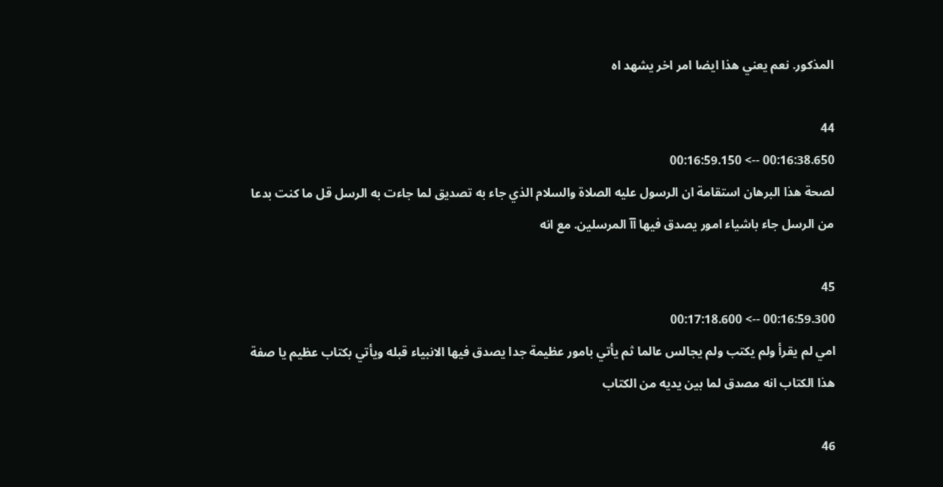المذكور. نعم يعني هذا ايضا امر اخر يشهد اه

44
00:16:38.650 --> 00:16:59.150
لصحة هذا البرهان استقامة ان الرسول عليه الصلاة والسلام الذي جاء به تصديق لما جاءت به الرسل قل ما كنت بدعا من الرسل جاء باشياء امور يصدق فيها آآ المرسلين. مع انه

45
00:16:59.300 --> 00:17:18.600
امي لم يقرأ ولم يكتب ولم يجالس عالما ثم يأتي بامور عظيمة جدا يصدق فيها الانبياء قبله ويأتي بكتاب عظيم يا صفة هذا الكتاب انه مصدق لما بين يديه من الكتاب

46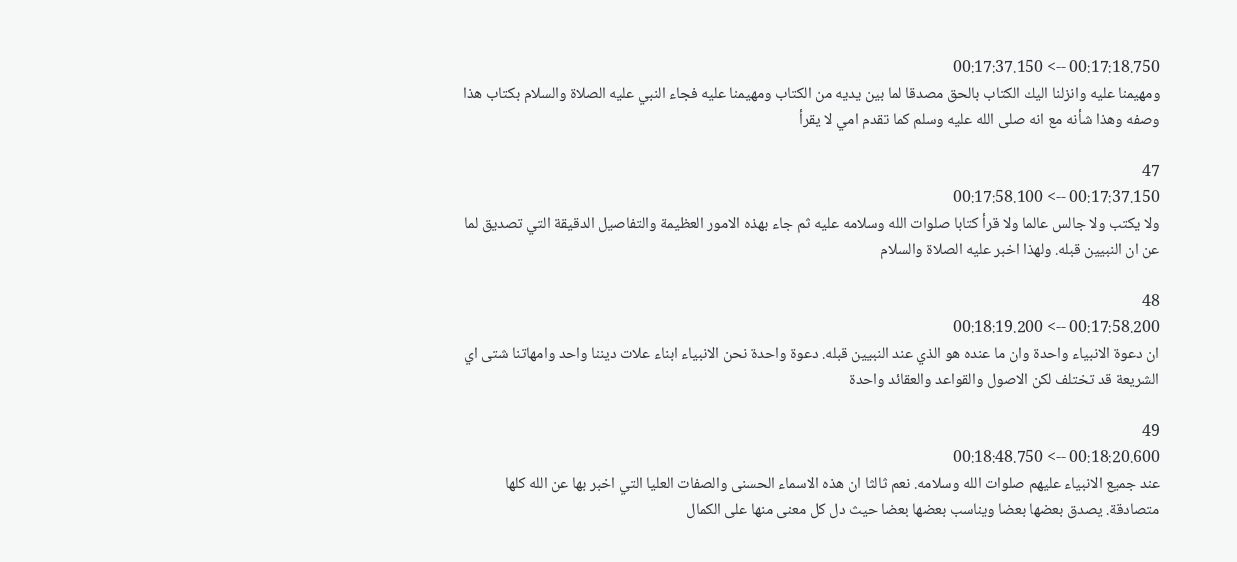00:17:18.750 --> 00:17:37.150
ومهيمنا عليه وانزلنا اليك الكتاب بالحق مصدقا لما بين يديه من الكتاب ومهيمنا عليه فجاء النبي عليه الصلاة والسلام بكتاب هذا وصفه وهذا شأنه مع انه صلى الله عليه وسلم كما تقدم امي لا يقرأ

47
00:17:37.150 --> 00:17:58.100
ولا يكتب ولا جالس عالما ولا قرأ كتابا صلوات الله وسلامه عليه ثم جاء بهذه الامور العظيمة والتفاصيل الدقيقة التي تصديق لما عن ان النبيين قبله. ولهذا اخبر عليه الصلاة والسلام

48
00:17:58.200 --> 00:18:19.200
ان دعوة الانبياء واحدة وان ما عنده هو الذي عند النبيين قبله. دعوة واحدة نحن الانبياء ابناء علات ديننا واحد وامهاتنا شتى اي الشريعة قد تختلف لكن الاصول والقواعد والعقائد واحدة

49
00:18:20.600 --> 00:18:48.750
عند جميع الانبياء عليهم صلوات الله وسلامه. نعم ثالثا ان هذه الاسماء الحسنى والصفات العليا التي اخبر بها عن الله كلها متصادقة. يصدق بعضها بعضا ويناسب بعضها بعضا حيث دل كل معنى منها على الكمال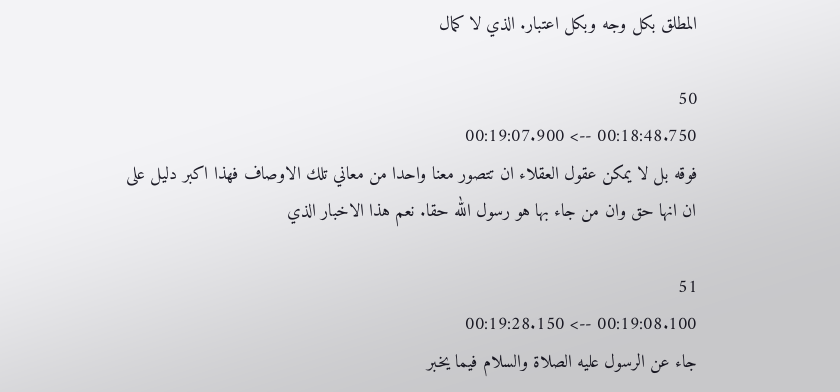المطلق بكل وجه وبكل اعتبار. الذي لا كمال

50
00:18:48.750 --> 00:19:07.900
فوقه بل لا يمكن عقول العقلاء ان تتصور معنا واحدا من معاني تلك الاوصاف فهذا اكبر دليل على ان انها حق وان من جاء بها هو رسول الله حقا. نعم هذا الاخبار الذي

51
00:19:08.100 --> 00:19:28.150
جاء عن الرسول عليه الصلاة والسلام فيما يخبر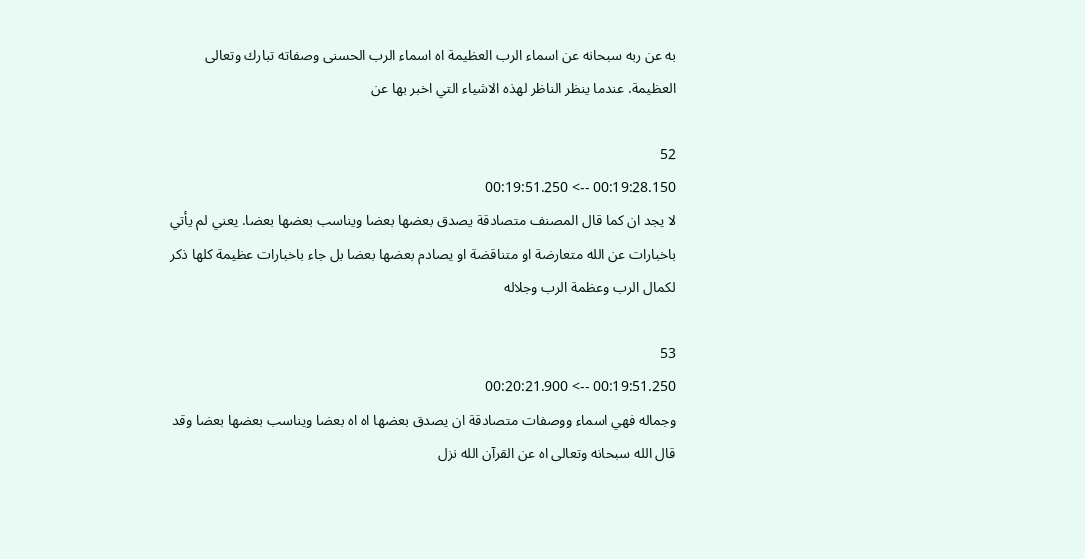به عن ربه سبحانه عن اسماء الرب العظيمة اه اسماء الرب الحسنى وصفاته تبارك وتعالى العظيمة. عندما ينظر الناظر لهذه الاشياء التي اخبر بها عن

52
00:19:28.150 --> 00:19:51.250
لا يجد ان كما قال المصنف متصادقة يصدق بعضها بعضا ويناسب بعضها بعضا. يعني لم يأتي باخبارات عن الله متعارضة او متناقضة او يصادم بعضها بعضا بل جاء باخبارات عظيمة كلها ذكر لكمال الرب وعظمة الرب وجلاله

53
00:19:51.250 --> 00:20:21.900
وجماله فهي اسماء ووصفات متصادقة ان يصدق بعضها اه اه بعضا ويناسب بعضها بعضا وقد قال الله سبحانه وتعالى اه عن القرآن الله نزل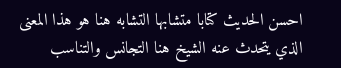احسن الحديث كتابا متشابها التشابه هنا هو هذا المعنى الذي يتحدث عنه الشيخ هنا التجانس والتناسب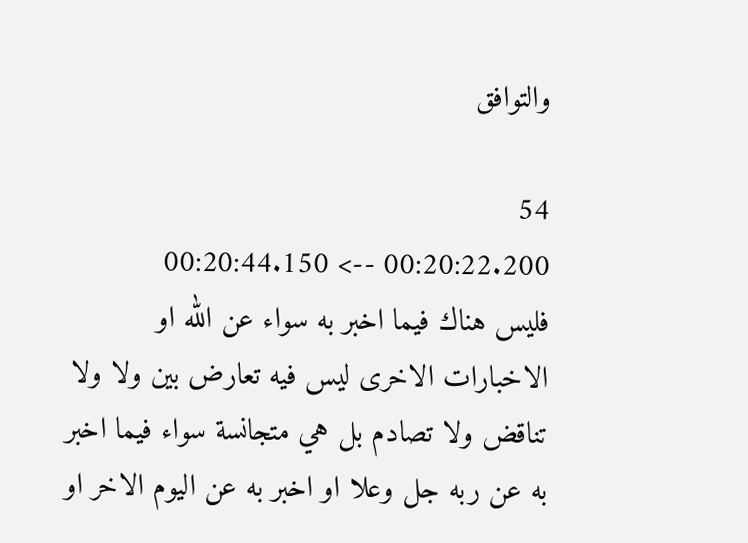والتوافق

54
00:20:22.200 --> 00:20:44.150
فليس هناك فيما اخبر به سواء عن الله او الاخبارات الاخرى ليس فيه تعارض بين ولا ولا تناقض ولا تصادم بل هي متجانسة سواء فيما اخبر به عن ربه جل وعلا او اخبر به عن اليوم الاخر او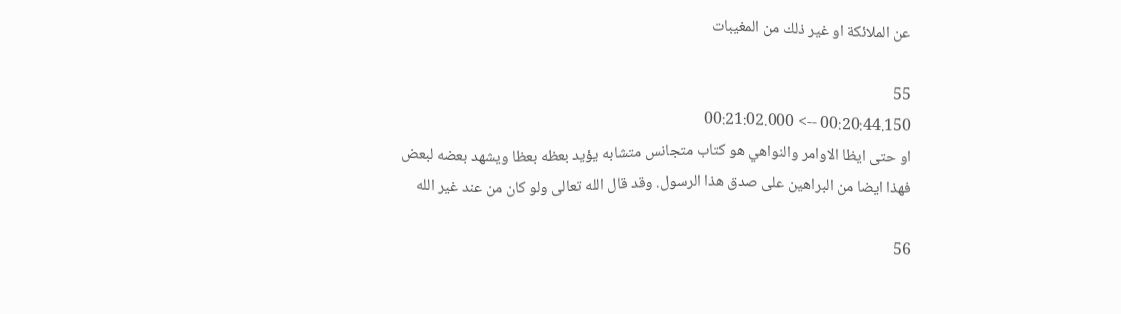عن الملائكة او غير ذلك من المغيبات

55
00:20:44.150 --> 00:21:02.000
او حتى ايظا الاوامر والنواهي هو كتاب متجانس متشابه يؤيد بعظه بعظا ويشهد بعضه لبعض فهذا ايضا من البراهين على صدق هذا الرسول. وقد قال الله تعالى ولو كان من عند غير الله

56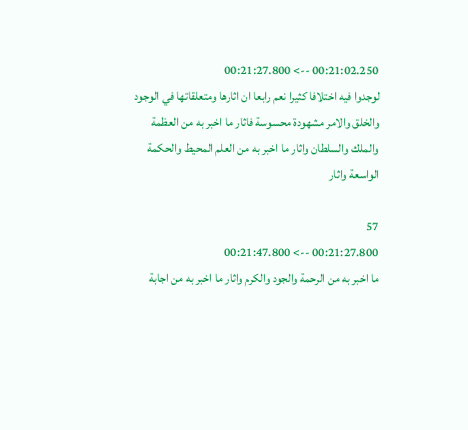00:21:02.250 --> 00:21:27.800
لوجدوا فيه اختلافا كثيرا نعم رابعا ان اثارها ومتعلقاتها في الوجود والخلق والامر مشهودة محسوسة فاثار ما اخبر به من العظمة والملك والسلطان واثار ما اخبر به من العلم المحيط والحكمة الواسعة واثار

57
00:21:27.800 --> 00:21:47.800
ما اخبر به من الرحمة والجود والكرم واثار ما اخبر به من اجابة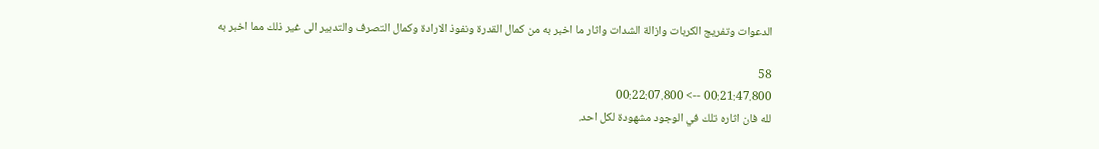الدعوات وتفريج الكربات وازالة الشدات واثار ما اخبر به من كمال القدرة ونفوذ الارادة وكمال التصرف والتدبير الى غير ذلك مما اخبر به

58
00:21:47.800 --> 00:22:07.800
لله فان اثاره تلك في الوجود مشهودة لكل احد.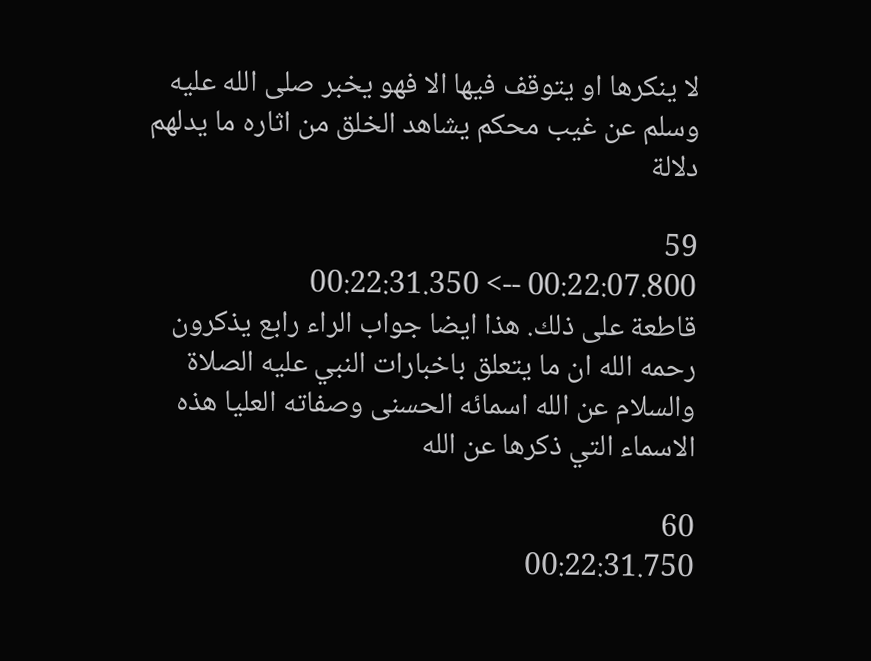لا ينكرها او يتوقف فيها الا فهو يخبر صلى الله عليه وسلم عن غيب محكم يشاهد الخلق من اثاره ما يدلهم دلالة

59
00:22:07.800 --> 00:22:31.350
قاطعة على ذلك. هذا ايضا جواب الراء رابع يذكرون رحمه الله ان ما يتعلق باخبارات النبي عليه الصلاة والسلام عن الله اسمائه الحسنى وصفاته العليا هذه الاسماء التي ذكرها عن الله

60
00:22:31.750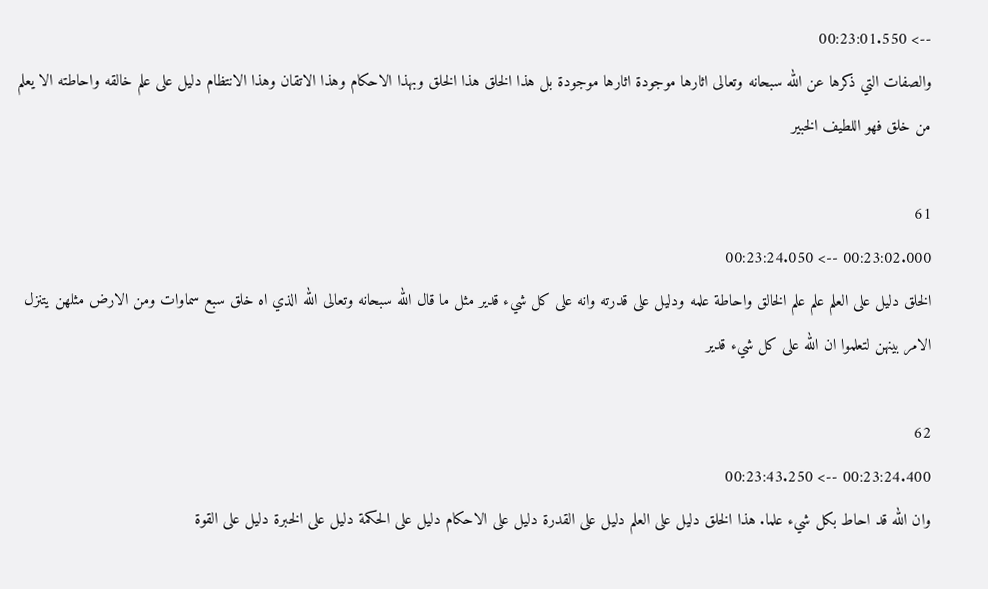--> 00:23:01.550
والصفات التي ذكرها عن الله سبحانه وتعالى اثارها موجودة اثارها موجودة بل هذا الخلق هذا الخلق وبهذا الاحكام وهذا الاتقان وهذا الانتظام دليل على علم خالقه واحاطته الا يعلم من خلق فهو اللطيف الخبير

61
00:23:02.000 --> 00:23:24.050
الخلق دليل على العلم علم علم الخالق واحاطة علمه ودليل على قدرته وانه على كل شيء قدير مثل ما قال الله سبحانه وتعالى الله الذي اه خلق سبع سماوات ومن الارض مثلهن يتنزل الامر بينهن لتعلموا ان الله على كل شيء قدير

62
00:23:24.400 --> 00:23:43.250
وان الله قد احاط بكل شيء علما. هذا الخلق دليل على العلم دليل على القدرة دليل على الاحكام دليل على الحكمة دليل على الخبرة دليل على القوة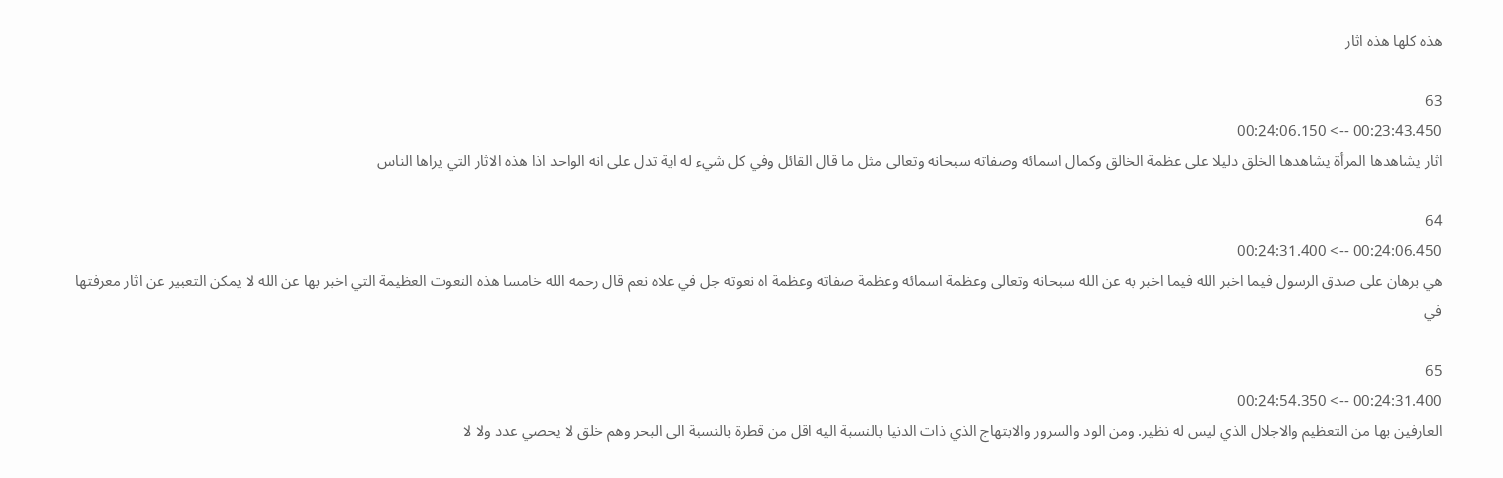هذه كلها هذه اثار

63
00:23:43.450 --> 00:24:06.150
اثار يشاهدها المرأة يشاهدها الخلق دليلا على عظمة الخالق وكمال اسمائه وصفاته سبحانه وتعالى مثل ما قال القائل وفي كل شيء له اية تدل على انه الواحد اذا هذه الاثار التي يراها الناس

64
00:24:06.450 --> 00:24:31.400
هي برهان على صدق الرسول فيما اخبر الله فيما اخبر به عن الله سبحانه وتعالى وعظمة اسمائه وعظمة صفاته وعظمة اه نعوته جل في علاه نعم قال رحمه الله خامسا هذه النعوت العظيمة التي اخبر بها عن الله لا يمكن التعبير عن اثار معرفتها في

65
00:24:31.400 --> 00:24:54.350
العارفين بها من التعظيم والاجلال الذي ليس له نظير. ومن الود والسرور والابتهاج الذي ذات الدنيا بالنسبة اليه اقل من قطرة بالنسبة الى البحر وهم خلق لا يحصي عدد ولا لا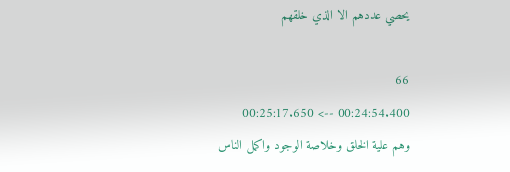يحصي عددهم الا الذي خلقهم

66
00:24:54.400 --> 00:25:17.650
وهم علية الخلق وخلاصة الوجود واكمل الناس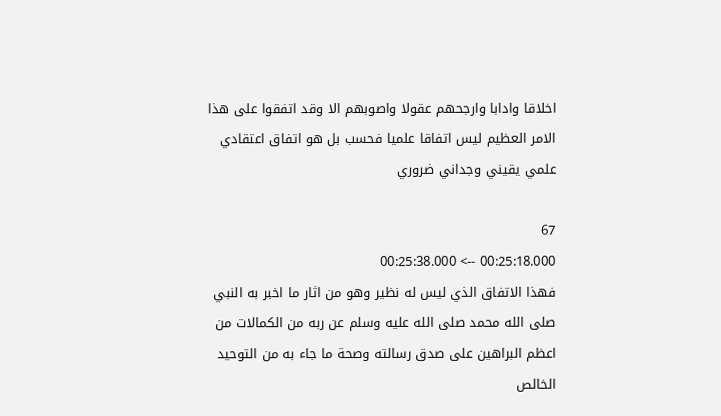اخلاقا وادابا وارجحهم عقولا واصوبهم الا وقد اتفقوا على هذا الامر العظيم ليس اتفاقا علميا فحسب بل هو اتفاق اعتقادي علمي يقيني وجداني ضروري

67
00:25:18.000 --> 00:25:38.000
فهذا الاتفاق الذي ليس له نظير وهو من اثار ما اخبر به النبي صلى الله محمد صلى الله عليه وسلم عن ربه من الكمالات من اعظم البراهين على صدق رسالته وصحة ما جاء به من التوحيد الخالص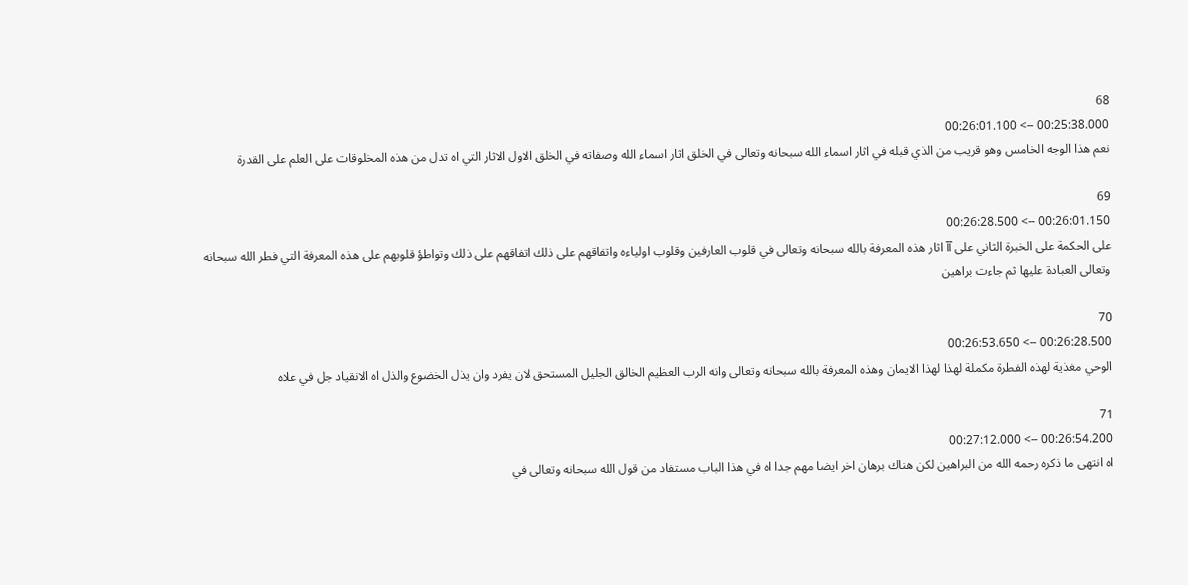68
00:25:38.000 --> 00:26:01.100
نعم هذا الوجه الخامس وهو قريب من الذي قبله في اثار اسماء الله سبحانه وتعالى في الخلق اثار اسماء الله وصفاته في الخلق الاول الاثار التي اه تدل من هذه المخلوقات على العلم على القدرة

69
00:26:01.150 --> 00:26:28.500
على الحكمة على الخبرة الثاني على آآ اثار هذه المعرفة بالله سبحانه وتعالى في قلوب العارفين وقلوب اولياءه واتفاقهم على ذلك اتفاقهم على ذلك وتواطؤ قلوبهم على هذه المعرفة التي فطر الله سبحانه وتعالى العبادة عليها ثم جاءت براهين

70
00:26:28.500 --> 00:26:53.650
الوحي مغذية لهذه الفطرة مكملة لهذا لهذا الايمان وهذه المعرفة بالله سبحانه وتعالى وانه الرب العظيم الخالق الجليل المستحق لان يفرد وان يذل الخضوع والذل اه الانقياد جل في علاه

71
00:26:54.200 --> 00:27:12.000
اه انتهى ما ذكره رحمه الله من البراهين لكن هناك برهان اخر ايضا مهم جدا اه في هذا الباب مستفاد من قول الله سبحانه وتعالى في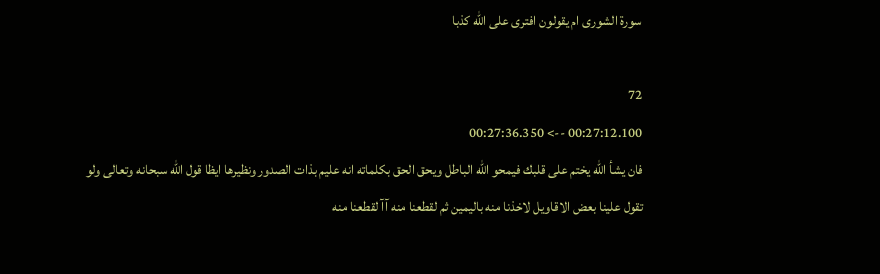سورة الشورى ام يقولون افترى على الله كذبا

72
00:27:12.100 --> 00:27:36.350
فان يشأ الله يختم على قلبك فيمحو الله الباطل ويحق الحق بكلماته انه عليم بذات الصدور ونظيرها ايظا قول الله سبحانه وتعالى ولو تقول علينا بعض الاقاويل لاخذنا منه باليمين ثم لقطعنا منه آآ لقطعنا منه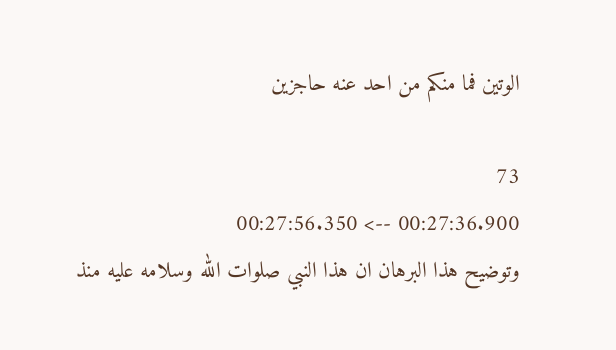الوتين فما منكم من احد عنه حاجزين

73
00:27:36.900 --> 00:27:56.350
وتوضيح هذا البرهان ان هذا النبي صلوات الله وسلامه عليه منذ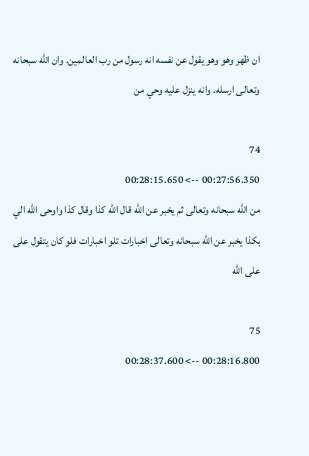ان ظهر وهو وهو يقول عن نفسه انه رسول من رب العالمين. وان الله سبحانه وتعالى ارسله. وانه ينزل عليه وحي من

74
00:27:56.350 --> 00:28:15.650
من الله سبحانه وتعالى ثم يخبر عن الله قال الله كذا وقال كذا واوحى الله الي بكذا يخبر عن الله سبحانه وتعالى اخبارات تلو اخبارات فلو كان يتقول على على الله

75
00:28:16.800 --> 00:28:37.600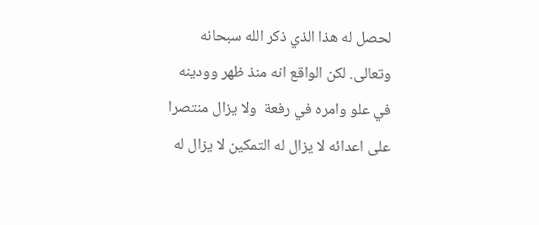لحصل له هذا الذي ذكر الله سبحانه وتعالى. لكن الواقع انه منذ ظهر وودينه في علو وامره في رفعة  ولا يزال منتصرا على اعدائه لا يزال له التمكين لا يزال له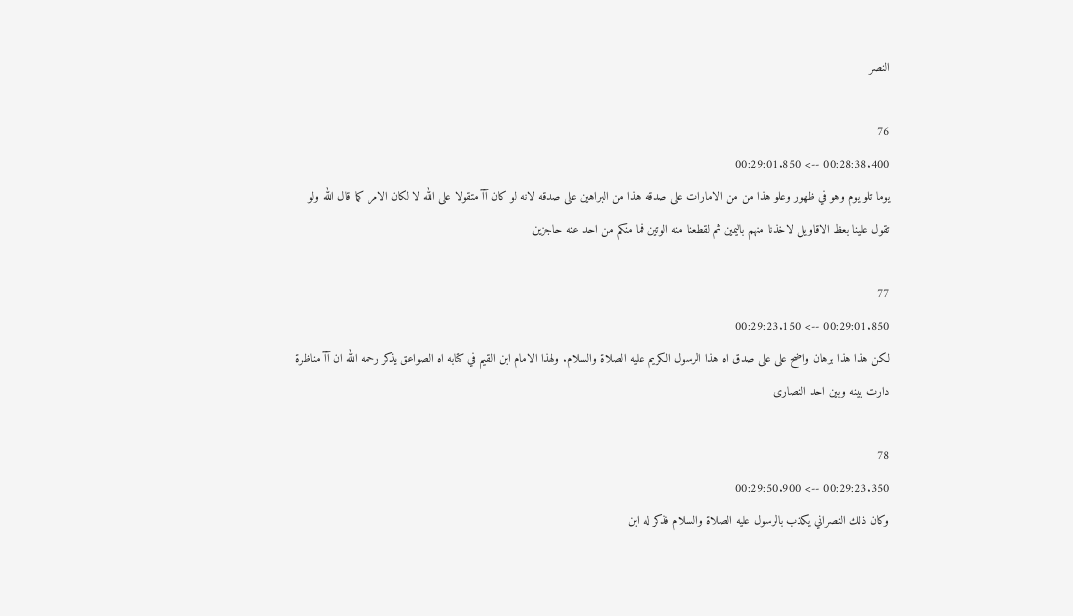النصر

76
00:28:38.400 --> 00:29:01.850
يوما تلو يوم وهو في ظهور وعلو هذا من من الامارات على صدقه هذا من البراهين على صدقه لانه لو كان آآ متقولا على الله لا لكان الامر كما قال الله ولو تقول علينا بعظ الاقاويل لاخذنا منهم باليمين ثم لقطعنا منه الوتين فما منكم من احد عنه حاجزين

77
00:29:01.850 --> 00:29:23.150
لكن هذا هذا برهان واضح على على صدق اه هذا الرسول الكريم عليه الصلاة والسلام. ولهذا الامام ابن القيم في كتابه اه الصواعق يذكر رحمه الله ان آآ مناظرة دارت بينه وبين احد النصارى

78
00:29:23.350 --> 00:29:50.900
وكان ذلك النصراني يكذب بالرسول عليه الصلاة والسلام فذكر له ابن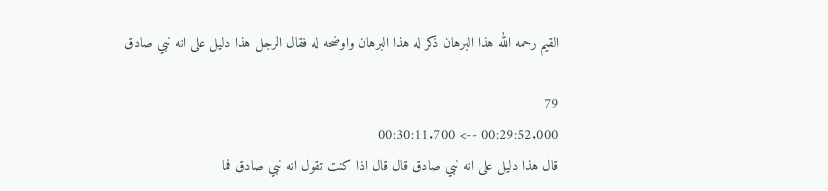القيم رحمه الله هذا البرهان ذكر له هذا البرهان واوضحه له فقال الرجل هذا دليل على انه نبي صادق

79
00:29:52.000 --> 00:30:11.700
قال هذا دليل على انه نبي صادق قال قال اذا كنت تقول انه نبي صادق فما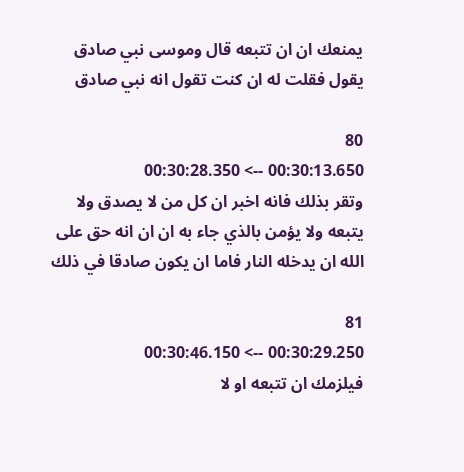يمنعك ان ان تتبعه قال وموسى نبي صادق يقول فقلت له ان كنت تقول انه نبي صادق

80
00:30:13.650 --> 00:30:28.350
وتقر بذلك فانه اخبر ان كل من لا يصدق ولا يتبعه ولا يؤمن بالذي جاء به ان ان انه حق على الله ان يدخله النار فاما ان يكون صادقا في ذلك

81
00:30:29.250 --> 00:30:46.150
فيلزمك ان تتبعه او لا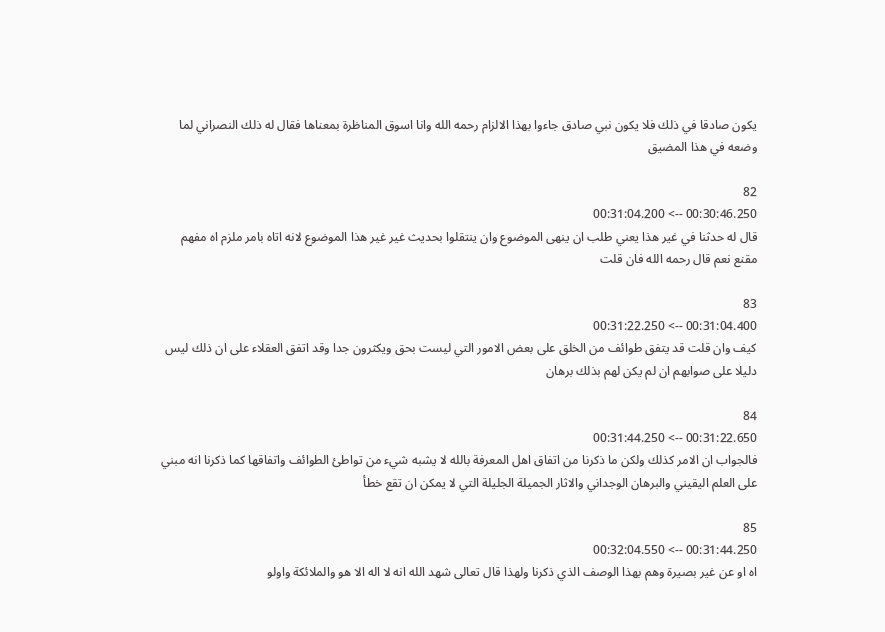يكون صادقا في ذلك فلا يكون نبي صادق جاءوا بهذا الالزام رحمه الله وانا اسوق المناظرة بمعناها فقال له ذلك النصراني لما وضعه في هذا المضيق

82
00:30:46.250 --> 00:31:04.200
قال له حدثنا في غير هذا يعني طلب ان ينهى الموضوع وان ينتقلوا بحديث غير غير هذا الموضوع لانه اتاه بامر ملزم اه مفهم مقنع نعم قال رحمه الله فان قلت

83
00:31:04.400 --> 00:31:22.250
كيف وان قلت قد يتفق طوائف من الخلق على بعض الامور التي ليست بحق ويكثرون جدا وقد اتفق العقلاء على ان ذلك ليس دليلا على صوابهم ان لم يكن لهم بذلك برهان

84
00:31:22.650 --> 00:31:44.250
فالجواب ان الامر كذلك ولكن ما ذكرنا من اتفاق اهل المعرفة بالله لا يشبه شيء من تواطئ الطوائف واتفاقها كما ذكرنا انه مبني على العلم اليقيني والبرهان الوجداني والاثار الجميلة الجليلة التي لا يمكن ان تقع خطأ

85
00:31:44.250 --> 00:32:04.550
اه او عن غير بصيرة وهم بهذا الوصف الذي ذكرنا ولهذا قال تعالى شهد الله انه لا اله الا هو والملائكة واولو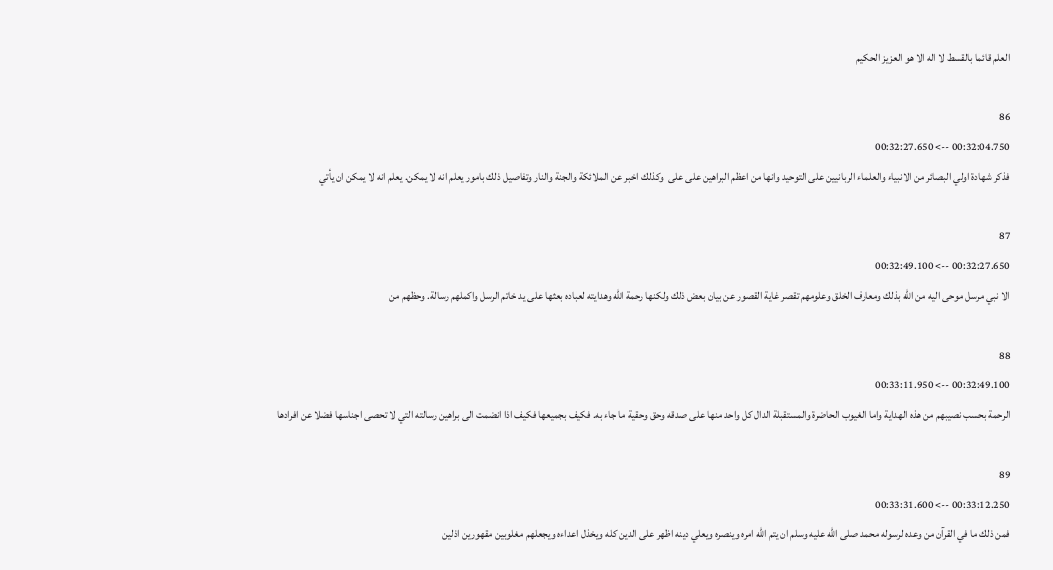العلم قائما بالقسط لا اله الا هو العزيز الحكيم

86
00:32:04.750 --> 00:32:27.650
فذكر شهادة اولي البصائر من الانبياء والعلماء الربانيين على التوحيد وانها من اعظم البراهين على على  وكذلك اخبر عن الملائكة والجنة والنار وتفاصيل ذلك بامور يعلم انه لا يمكن. يعلم انه لا يمكن ان يأتي

87
00:32:27.650 --> 00:32:49.100
الا نبي مرسل موحى اليه من الله بذلك ومعارف الخلق وعلومهم تقصر غاية القصور عن بيان بعض ذلك ولكنها رحمة الله وهدايته لعباده بعثها على يد خاتم الرسل واكملهم رسالة. وحظهم من

88
00:32:49.100 --> 00:33:11.950
الرحمة بحسب نصيبهم من هذه الهداية واما الغيوب الحاضرة والمستقبلة الدال كل واحد منها على صدقه وحق وحقية ما جاء به. فكيف بجميعها فكيف اذا انضمت الى براهين رسالته التي لا تحصى اجناسها فضلا عن افرادها

89
00:33:12.250 --> 00:33:31.600
فمن ذلك ما في القرآن من وعده لرسوله محمد صلى الله عليه وسلم ان يتم الله امره وينصره ويعلي دينه اظهر على الدين كله ويخذل اعداءه ويجعلهم مغلوبين مقهورين اذلين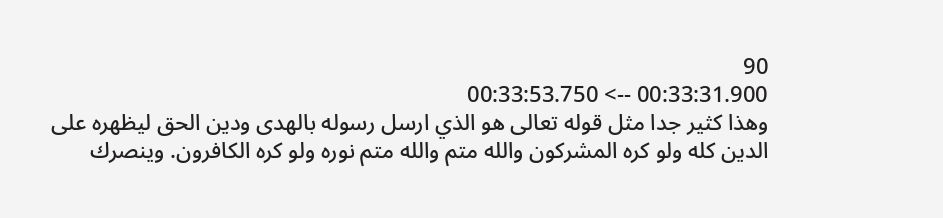90
00:33:31.900 --> 00:33:53.750
وهذا كثير جدا مثل قوله تعالى هو الذي ارسل رسوله بالهدى ودين الحق ليظهره على الدين كله ولو كره المشركون والله متم والله متم نوره ولو كره الكافرون. وينصرك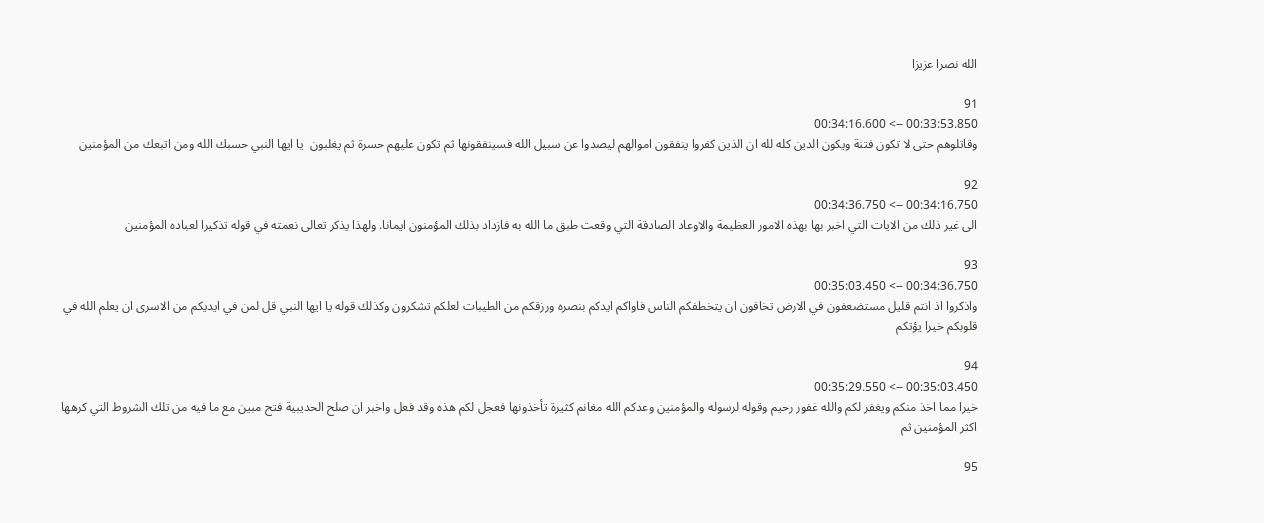الله نصرا عزيزا

91
00:33:53.850 --> 00:34:16.600
وقاتلوهم حتى لا تكون فتنة ويكون الدين كله لله ان الذين كفروا ينفقون اموالهم ليصدوا عن سبيل الله فسينفقونها ثم تكون عليهم حسرة ثم يغلبون  يا ايها النبي حسبك الله ومن اتبعك من المؤمنين

92
00:34:16.750 --> 00:34:36.750
الى غير ذلك من الايات التي اخبر بها بهذه الامور العظيمة والاوعاد الصادقة التي وقعت طبق ما الله به فازداد بذلك المؤمنون ايمانا. ولهذا يذكر تعالى نعمته في قوله تذكيرا لعباده المؤمنين

93
00:34:36.750 --> 00:35:03.450
واذكروا اذ انتم قليل مستضعفون في الارض تخافون ان يتخطفكم الناس فاواكم ايدكم بنصره ورزقكم من الطيبات لعلكم تشكرون وكذلك قوله يا ايها النبي قل لمن في ايديكم من الاسرى ان يعلم الله في قلوبكم خيرا يؤتكم

94
00:35:03.450 --> 00:35:29.550
خيرا مما اخذ منكم ويغفر لكم والله غفور رحيم وقوله لرسوله والمؤمنين وعدكم الله مغانم كثيرة تأخذونها فعجل لكم هذه وقد فعل واخبر ان صلح الحديبية فتح مبين مع ما فيه من تلك الشروط التي كرهها اكثر المؤمنين ثم

95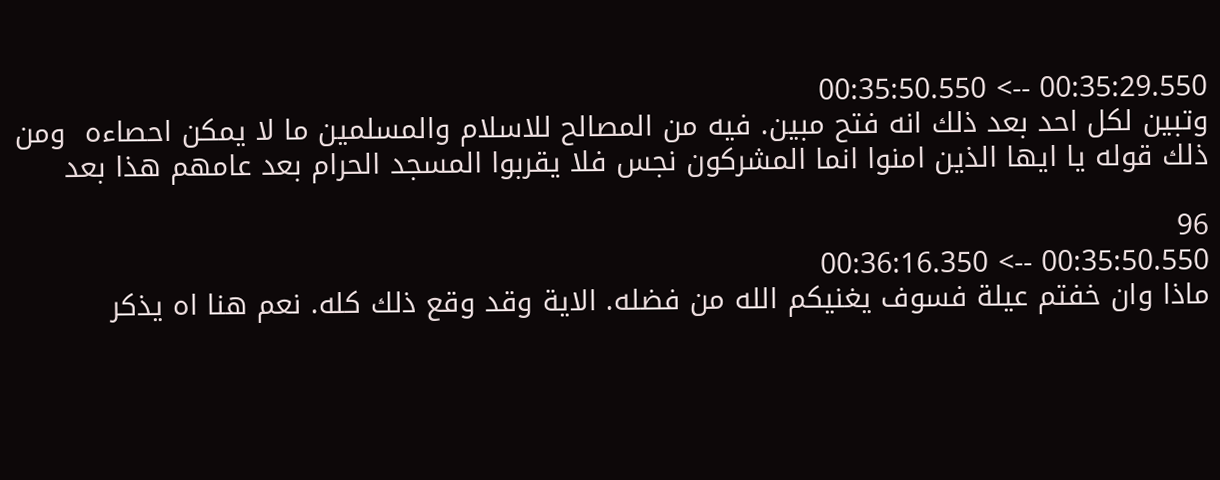00:35:29.550 --> 00:35:50.550
وتبين لكل احد بعد ذلك انه فتح مبين. فيه من المصالح للاسلام والمسلمين ما لا يمكن احصاءه  ومن ذلك قوله يا ايها الذين امنوا انما المشركون نجس فلا يقربوا المسجد الحرام بعد عامهم هذا بعد

96
00:35:50.550 --> 00:36:16.350
ماذا وان خفتم عيلة فسوف يغنيكم الله من فضله. الاية وقد وقع ذلك كله. نعم هنا اه يذكر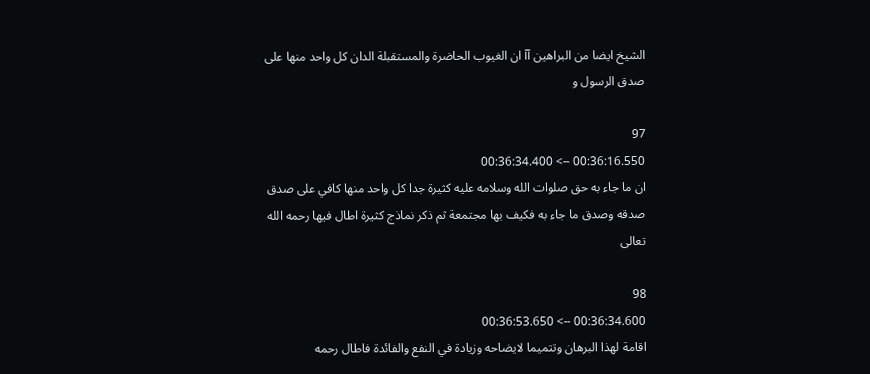الشيخ ايضا من البراهين آآ ان الغيوب الحاضرة والمستقبلة الدان كل واحد منها على صدق الرسول و

97
00:36:16.550 --> 00:36:34.400
ان ما جاء به حق صلوات الله وسلامه عليه كثيرة جدا كل واحد منها كافي على صدق صدقه وصدق ما جاء به فكيف بها مجتمعة ثم ذكر نماذج كثيرة اطال فيها رحمه الله تعالى

98
00:36:34.600 --> 00:36:53.650
اقامة لهذا البرهان وتتميما لايضاحه وزيادة في النفع والفائدة فاطال رحمه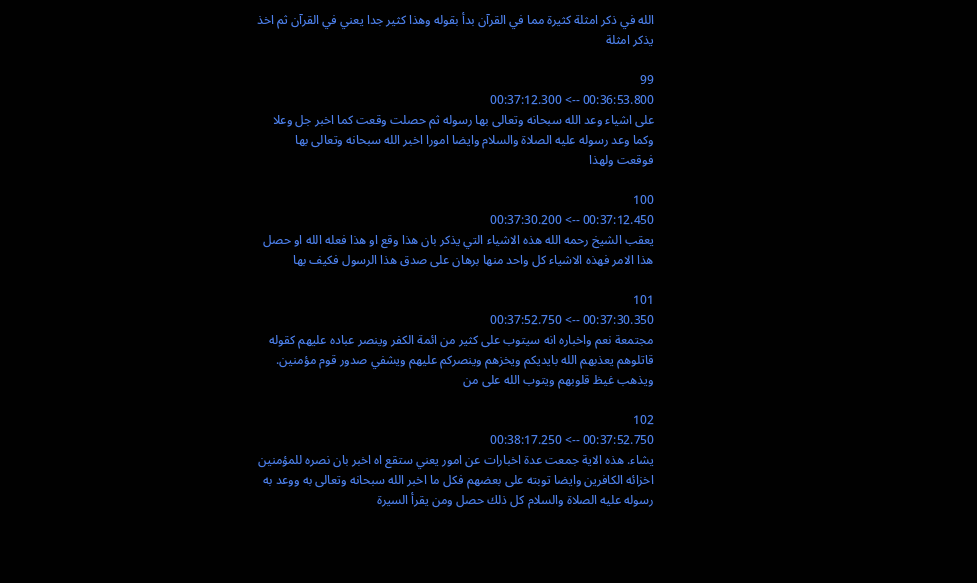الله في ذكر امثلة كثيرة مما في القرآن بدأ بقوله وهذا كثير جدا يعني في القرآن ثم اخذ يذكر امثلة

99
00:36:53.800 --> 00:37:12.300
على اشياء وعد الله سبحانه وتعالى بها رسوله ثم حصلت وقعت كما اخبر جل وعلا وكما وعد رسوله عليه الصلاة والسلام وايضا امورا اخبر الله سبحانه وتعالى بها فوقعت ولهذا

100
00:37:12.450 --> 00:37:30.200
يعقب الشيخ رحمه الله هذه الاشياء التي يذكر بان هذا وقع او هذا فعله الله او حصل هذا الامر فهذه الاشياء كل واحد منها برهان على صدق هذا الرسول فكيف بها

101
00:37:30.350 --> 00:37:52.750
مجتمعة نعم واخباره انه سيتوب على كثير من ائمة الكفر وينصر عباده عليهم كقوله قاتلوهم يعذبهم الله بايديكم ويخزهم وينصركم عليهم ويشفي صدور قوم مؤمنين. ويذهب غيظ قلوبهم ويتوب الله على من

102
00:37:52.750 --> 00:38:17.250
يشاء. هذه الاية جمعت عدة اخبارات عن امور يعني ستقع اه اخبر بان نصره للمؤمنين اخزائه الكافرين وايضا توبته على بعضهم فكل ما اخبر الله سبحانه وتعالى به ووعد به رسوله عليه الصلاة والسلام كل ذلك حصل ومن يقرأ السيرة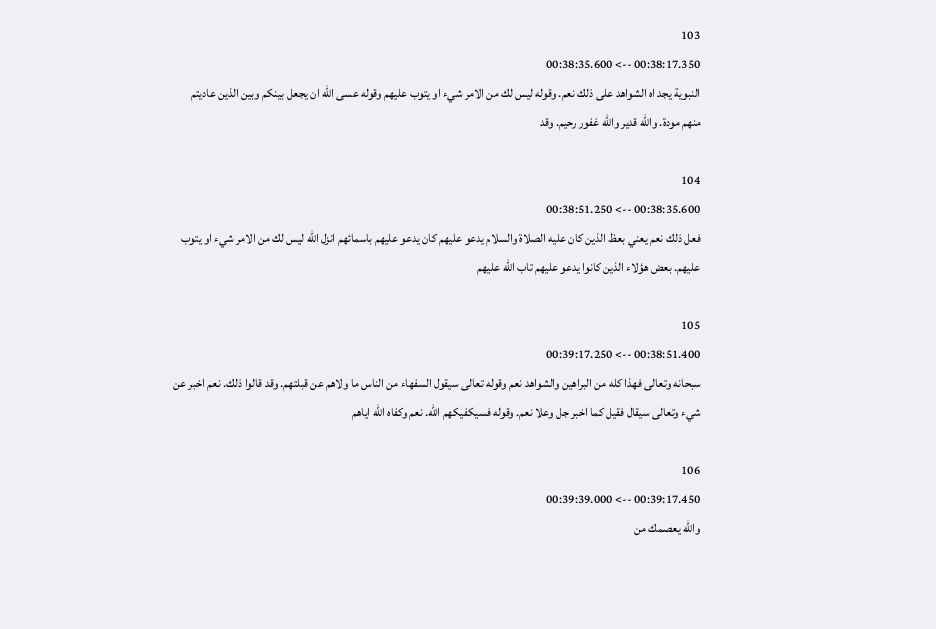103
00:38:17.350 --> 00:38:35.600
النبوية يجد اه الشواهد على ذلك نعم. وقوله ليس لك من الامر شيء او يتوب عليهم وقوله عسى الله ان يجعل بينكم وبين الذين عاديتم منهم مودة. والله قدير والله غفور رحيم. وقد

104
00:38:35.600 --> 00:38:51.250
فعل ذلك نعم يعني بعظ الذين كان عليه الصلاة والسلام يدعو عليهم كان يدعو عليهم باسمائهم انزل الله ليس لك من الامر شيء او يتوب عليهم. بعض هؤلاء الذين كانوا يدعو عليهم تاب الله عليهم

105
00:38:51.400 --> 00:39:17.250
سبحانه وتعالى فهذا كله من البراهين والشواهد نعم وقوله تعالى سيقول السفهاء من الناس ما ولاهم عن قبلتهم. وقد قالوا ذلك. نعم اخبر عن شيء وتعالى سيقال فقيل كما اخبر جل وعلا نعم. وقوله فسيكفيكهم الله. نعم وكفاه الله اياهم

106
00:39:17.450 --> 00:39:39.000
والله يعصمك من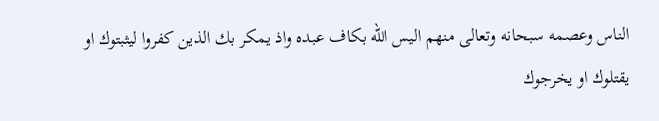الناس وعصمه سبحانه وتعالى منهم اليس الله بكاف عبده واذ يمكر بك الذين كفروا ليثبتوك او يقتلوك او يخرجوك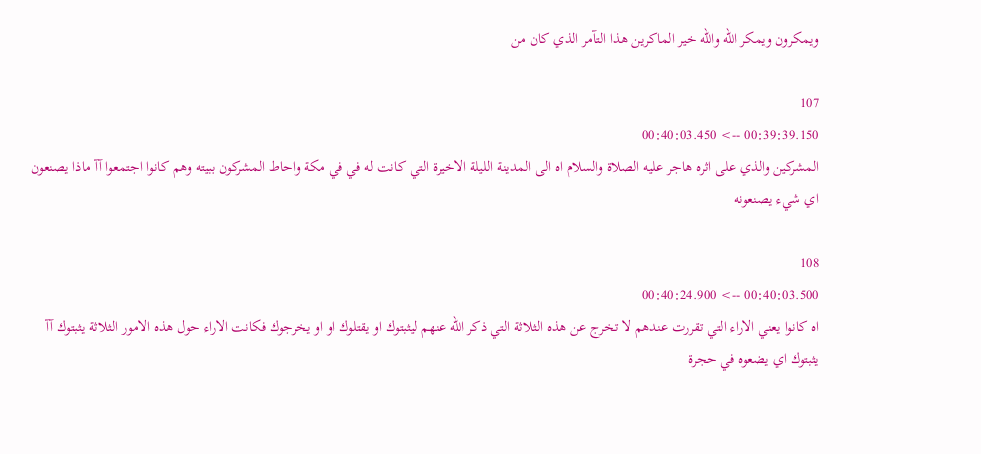ويمكرون ويمكر الله والله خير الماكرين هذا التآمر الذي كان من

107
00:39:39.150 --> 00:40:03.450
المشركين والذي على اثره هاجر عليه الصلاة والسلام اه الى المدينة الليلة الاخيرة التي كانت له في في مكة واحاط المشركون ببيته وهم كانوا اجتمعوا آآ ماذا يصنعون اي شيء يصنعونه

108
00:40:03.500 --> 00:40:24.900
اه كانوا يعني الاراء التي تقررت عندهم لا تخرج عن هذه الثلاثة التي ذكر الله عنهم ليثبتوك او يقتلوك او او يخرجوك فكانت الاراء حول هذه الامور الثلاثة يثبتوك آآ يثبتوك اي يضعوه في حجرة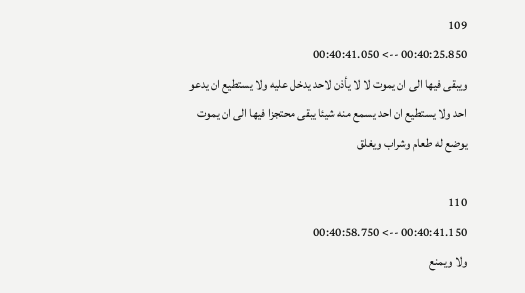109
00:40:25.850 --> 00:40:41.050
ويبقى فيها الى ان يموت لا لا يأذن لاحد يدخل عليه ولا يستطيع ان يدعو احد ولا يستطيع ان احد يسمع منه شيئا يبقى محتجزا فيها الى ان يموت يوضع له طعام وشراب ويغلق

110
00:40:41.150 --> 00:40:58.750
ولا ويمنع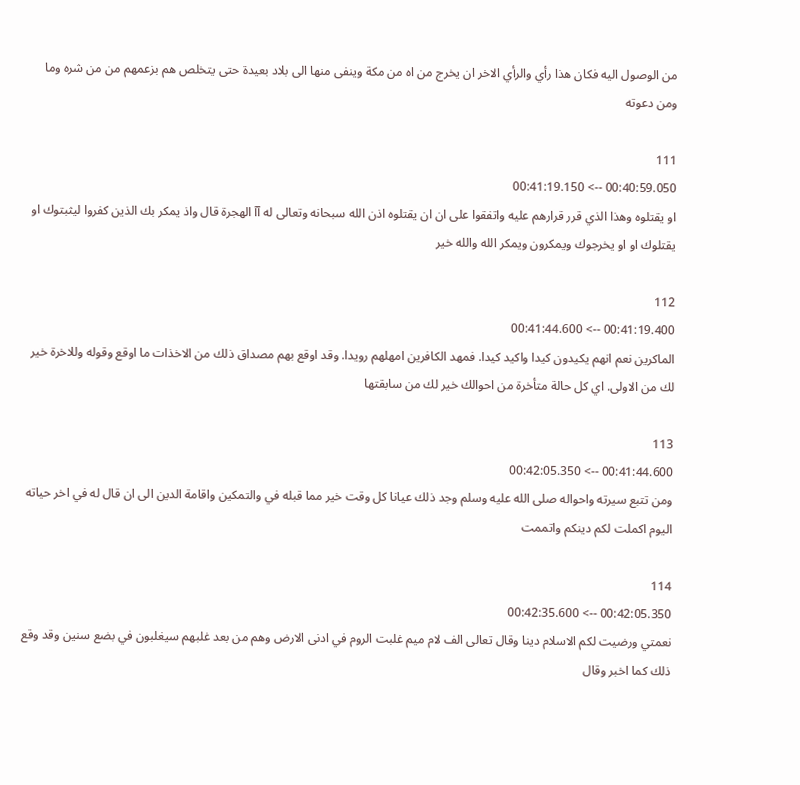من الوصول اليه فكان هذا رأي والرأي الاخر ان يخرج من اه من مكة وينفى منها الى بلاد بعيدة حتى يتخلص هم بزعمهم من من شره وما ومن دعوته

111
00:40:59.050 --> 00:41:19.150
او يقتلوه وهذا الذي قرر قرارهم عليه واتفقوا على ان ان يقتلوه اذن الله سبحانه وتعالى له آآ الهجرة قال واذ يمكر بك الذين كفروا ليثبتوك او يقتلوك او او يخرجوك ويمكرون ويمكر الله والله خير

112
00:41:19.400 --> 00:41:44.600
الماكرين نعم انهم يكيدون كيدا واكيد كيدا. فمهد الكافرين امهلهم رويدا. وقد اوقع بهم مصداق ذلك من الاخذات ما اوقع وقوله وللاخرة خير لك من الاولى. اي كل حالة متأخرة من احوالك خير لك من سابقتها

113
00:41:44.600 --> 00:42:05.350
ومن تتبع سيرته واحواله صلى الله عليه وسلم وجد ذلك عيانا كل وقت خير مما قبله في والتمكين واقامة الدين الى ان قال له في اخر حياته اليوم اكملت لكم دينكم واتممت

114
00:42:05.350 --> 00:42:35.600
نعمتي ورضيت لكم الاسلام دينا وقال تعالى الف لام ميم غلبت الروم في ادنى الارض وهم من بعد غلبهم سيغلبون في بضع سنين وقد وقع ذلك كما اخبر وقال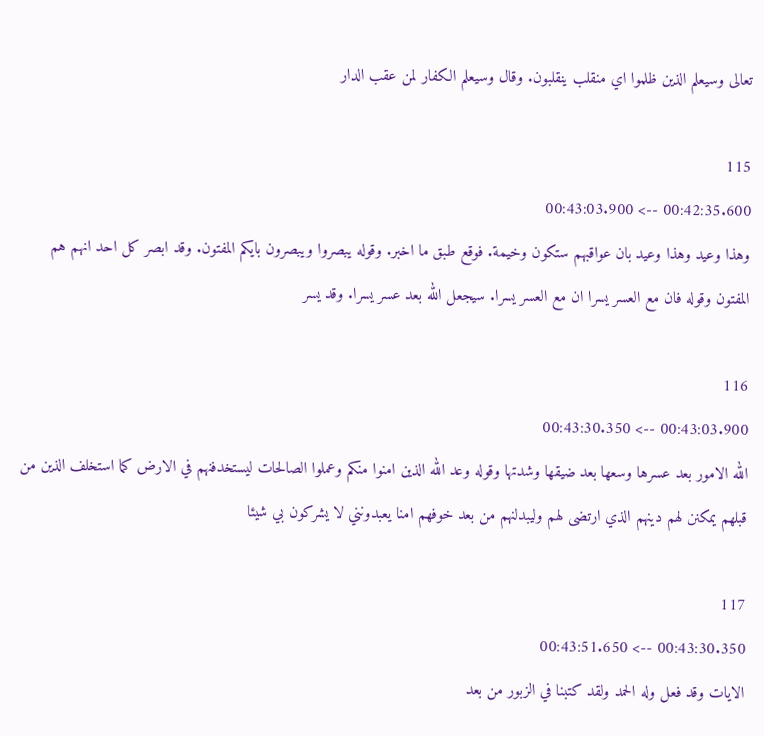تعالى وسيعلم الذين ظلموا اي منقلب ينقلبون. وقال وسيعلم الكفار لمن عقب الدار

115
00:42:35.600 --> 00:43:03.900
وهذا وعيد وهذا وعيد بان عواقبهم ستكون وخيمة. فوقع طبق ما اخبر. وقوله يبصروا ويبصرون بايكم المفتون. وقد ابصر كل احد انهم هم المفتون وقوله فان مع العسر يسرا ان مع العسر يسرا. سيجعل الله بعد عسر يسرا. وقد يسر

116
00:43:03.900 --> 00:43:30.350
الله الامور بعد عسرها وسعها بعد ضيقها وشدتها وقوله وعد الله الذين امنوا منكم وعملوا الصالحات ليستخدفنهم في الارض كما استخلف الذين من قبلهم يمكنن لهم دينهم الذي ارتضى لهم وليبدلنهم من بعد خوفهم امنا يعبدونني لا يشركون بي شيئا

117
00:43:30.350 --> 00:43:51.650
الايات وقد فعل وله الحمد ولقد كتبنا في الزبور من بعد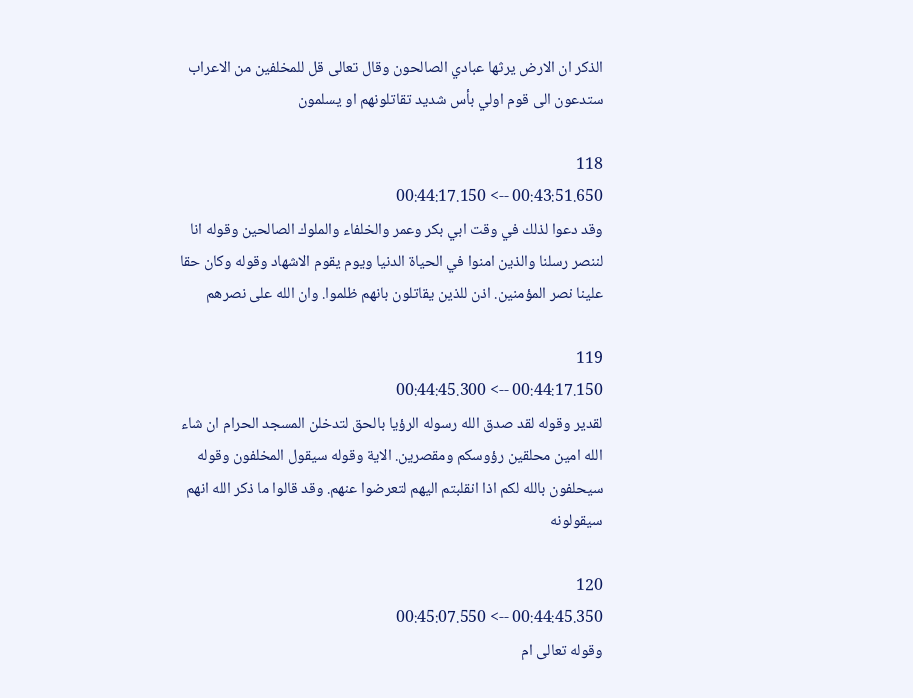الذكر ان الارض يرثها عبادي الصالحون وقال تعالى قل للمخلفين من الاعراب ستدعون الى قوم اولي بأس شديد تقاتلونهم او يسلمون

118
00:43:51.650 --> 00:44:17.150
وقد دعوا لذلك في وقت ابي بكر وعمر والخلفاء والملوك الصالحين وقوله انا لننصر رسلنا والذين امنوا في الحياة الدنيا ويوم يقوم الاشهاد وقوله وكان حقا علينا نصر المؤمنين. اذن للذين يقاتلون بانهم ظلموا. وان الله على نصرهم

119
00:44:17.150 --> 00:44:45.300
لقدير وقوله لقد صدق الله رسوله الرؤيا بالحق لتدخلن المسجد الحرام ان شاء الله امين محلقين رؤوسكم ومقصرين. الاية وقوله سيقول المخلفون وقوله سيحلفون بالله لكم اذا انقلبتم اليهم لتعرضوا عنهم. وقد قالوا ما ذكر الله انهم سيقولونه

120
00:44:45.350 --> 00:45:07.550
وقوله تعالى ام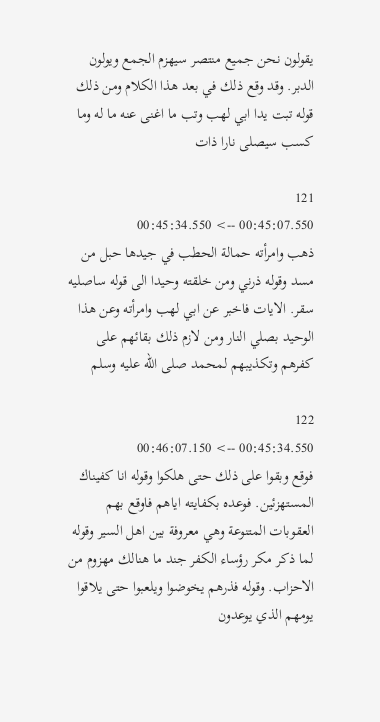يقولون نحن جميع منتصر سيهزم الجمع ويولون الدبر. وقد وقع ذلك في بعد هذا الكلام ومن ذلك قوله تبت يدا ابي لهب وتب ما اغنى عنه ما له وما كسب سيصلى نارا ذات

121
00:45:07.550 --> 00:45:34.550
ذهب وامرأته حمالة الحطب في جيدها حبل من مسد وقوله ذرني ومن خلقته وحيدا الى قوله ساصليه سقر. الايات فاخبر عن ابي لهب وامرأته وعن هذا الوحيد بصلي النار ومن لازم ذلك بقائهم على كفرهم وتكذيبهم لمحمد صلى الله عليه وسلم

122
00:45:34.550 --> 00:46:07.150
فوقع وبقوا على ذلك حتى هلكوا وقوله انا كفيناك المستهزئين. فوعده بكفايته اياهم فاوقع بهم العقوبات المتنوعة وهي معروفة بين اهل السير وقوله لما ذكر مكر رؤساء الكفر جند ما هنالك مهزوم من الاحزاب. وقوله فذرهم يخوضوا ويلعبوا حتى يلاقوا يومهم الذي يوعدون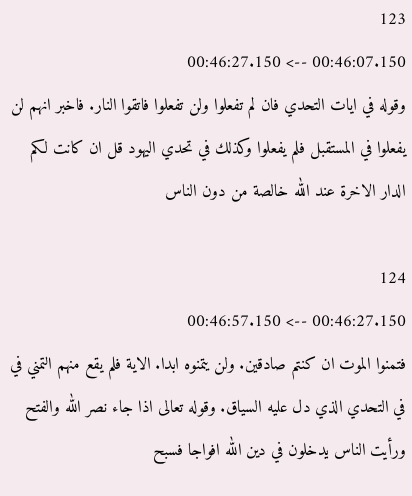123
00:46:07.150 --> 00:46:27.150
وقوله في ايات التحدي فان لم تفعلوا ولن تفعلوا فاتقوا النار. فاخبر انهم لن يفعلوا في المستقبل فلم يفعلوا وكذلك في تحدي اليهود قل ان كانت لكم الدار الاخرة عند الله خالصة من دون الناس

124
00:46:27.150 --> 00:46:57.150
فتمنوا الموت ان كنتم صادقين. ولن يتمنوه ابدا. الاية فلم يقع منهم التمني في في التحدي الذي دل عليه السياق. وقوله تعالى اذا جاء نصر الله والفتح ورأيت الناس يدخلون في دين الله افواجا فسبح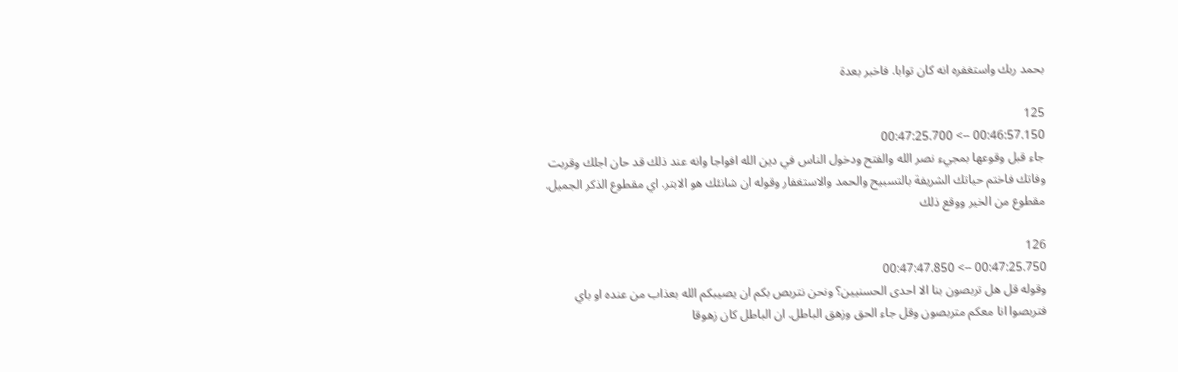بحمد ربك واستغفره انه كان توابا. فاخبر بعدة

125
00:46:57.150 --> 00:47:25.700
جاء قبل وقوعها بمجيء نصر الله والفتح ودخول الناس في دين الله افواجا وانه عند ذلك قد حان اجلك وقربت وفاتك فاختم حياتك الشريفة بالتسبيح والحمد والاستغفار وقوله ان شانئك هو الابتر. اي مقطوع الذكر الجميل. مقطوع من الخير ووقع ذلك

126
00:47:25.750 --> 00:47:47.850
وقوله قل هل تربصون بنا الا احدى الحسنيين؟ ونحن نتربص بكم ان يصيبكم الله بعذاب من عنده او باي فتربصوا انا معكم متربصون وقل جاء الحق وزهق الباطل. ان الباطل كان زهوقا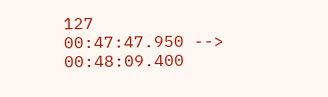127
00:47:47.950 --> 00:48:09.400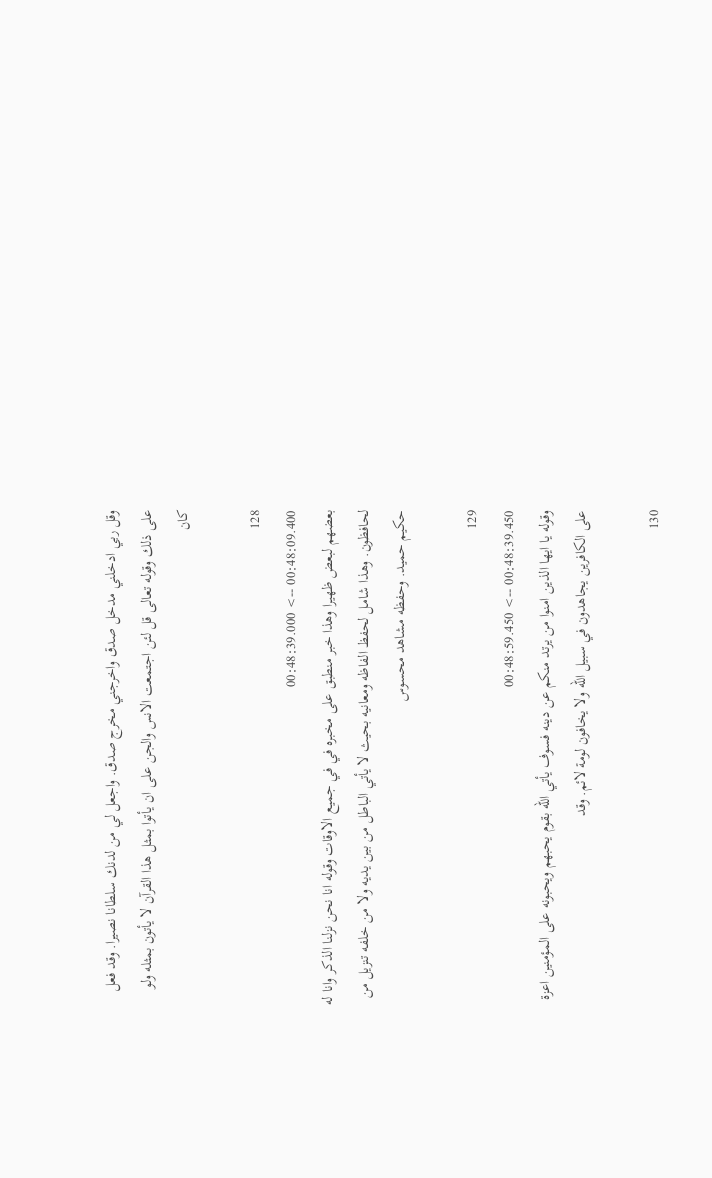وقل ربي ادخلني مدخل صدق واخرجني مخرج صدق. واجعل لي من لدنك سلطانا نصيرا. وقد فعل على ذلك وقوله تعالى قل لئن اجتمعت الانس والجن على ان يأتوا بمثل هذا القرآن لا يأتون بمثله ولو كان

128
00:48:09.400 --> 00:48:39.000
بعضهم لبعض ظهيرا وهذا خبر منطبق على مخبره في في جميع الاوقات وقوله انا نحن نزلنا الذكر وانا له لحافظون. وهذا شامل لحفظ الفاظه ومعانيه بحيث لا يأتي الباطل من بين يديه ولا من خلفه تنزيل من حكيم حميد. وحفظه مشاهد محسوس

129
00:48:39.450 --> 00:48:59.450
وقوله يا ايها الذين امنوا من يرتد منكم عن دينه فسوف يأتي الله بقوم يحبهم ويحبونه على المؤمنين اعزة على الكافرين يجاهدون في سبيل الله ولا يخافون لومة لائم. وقد

130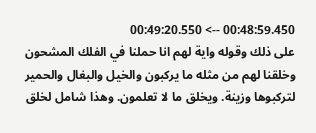00:48:59.450 --> 00:49:20.550
على ذلك وقوله واية لهم انا حملنا في الفلك المشحون وخلقنا لهم من مثله ما يركبون والخيل والبغال والحمير لتركبوها وزينة. ويخلق ما لا تعلمون. وهذا شامل لخلق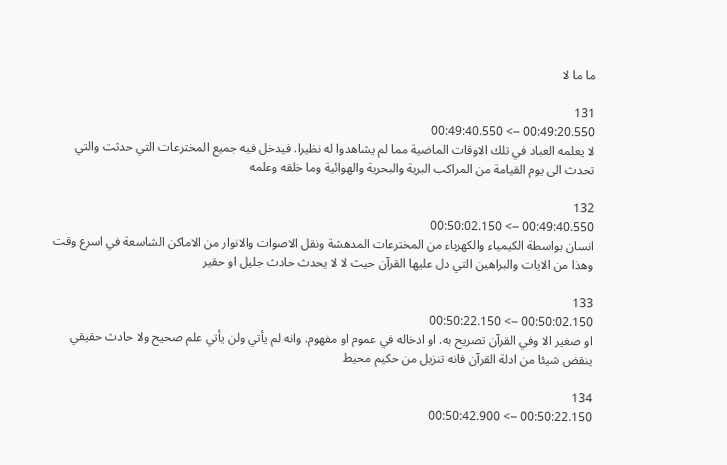ما ما لا

131
00:49:20.550 --> 00:49:40.550
لا يعلمه العباد في تلك الاوقات الماضية مما لم يشاهدوا له نظيرا. فيدخل فيه جميع المخترعات التي حدثت والتي تحدث الى يوم القيامة من المراكب البرية والبحرية والهوائية وما خلقه وعلمه

132
00:49:40.550 --> 00:50:02.150
انسان بواسطة الكيمياء والكهرباء من المخترعات المدهشة ونقل الاصوات والانوار من الاماكن الشاسعة في اسرع وقت وهذا من الايات والبراهين التي دل عليها القرآن حيث لا لا يحدث حادث جليل او حقير

133
00:50:02.150 --> 00:50:22.150
او صغير الا وفي القرآن تصريح به. او ادخاله في عموم او مفهوم. وانه لم يأتي ولن يأتي علم صحيح ولا حادث حقيقي ينقض شيئا من ادلة القرآن فانه تنزيل من حكيم محيط

134
00:50:22.150 --> 00:50:42.900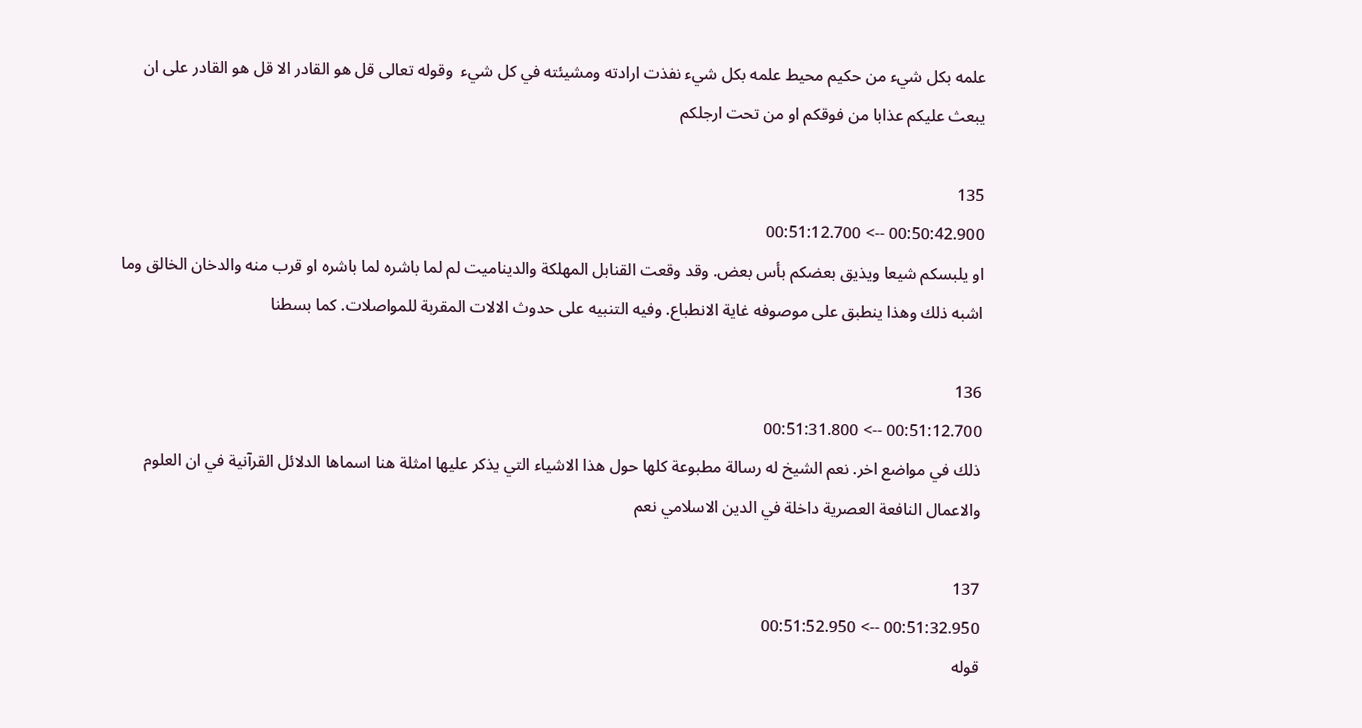علمه بكل شيء من حكيم محيط علمه بكل شيء نفذت ارادته ومشيئته في كل شيء  وقوله تعالى قل هو القادر الا قل هو القادر على ان يبعث عليكم عذابا من فوقكم او من تحت ارجلكم

135
00:50:42.900 --> 00:51:12.700
او يلبسكم شيعا ويذيق بعضكم بأس بعض. وقد وقعت القنابل المهلكة والديناميت لم لما باشره لما باشره او قرب منه والدخان الخالق وما اشبه ذلك وهذا ينطبق على موصوفه غاية الانطباع. وفيه التنبيه على حدوث الالات المقربة للمواصلات. كما بسطنا

136
00:51:12.700 --> 00:51:31.800
ذلك في مواضع اخر. نعم الشيخ له رسالة مطبوعة كلها حول هذا الاشياء التي يذكر عليها امثلة هنا اسماها الدلائل القرآنية في ان العلوم والاعمال النافعة العصرية داخلة في الدين الاسلامي نعم

137
00:51:32.950 --> 00:51:52.950
قوله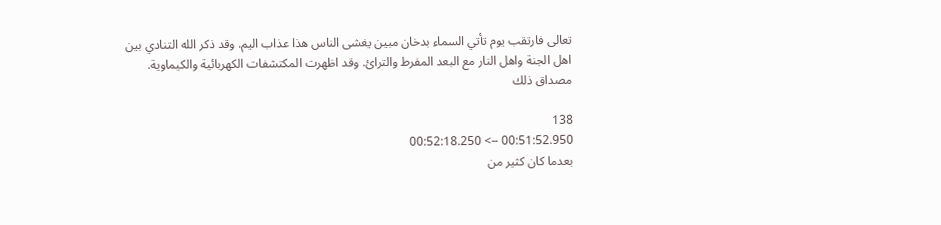تعالى فارتقب يوم تأتي السماء بدخان مبين يغشى الناس هذا عذاب اليم. وقد ذكر الله التنادي بين اهل الجنة واهل النار مع البعد المفرط والترائ. وقد اظهرت المكتشفات الكهربائية والكيماوية. مصداق ذلك

138
00:51:52.950 --> 00:52:18.250
بعدما كان كثير من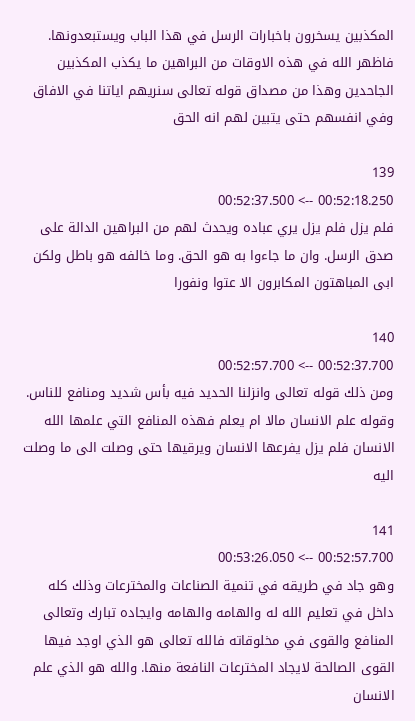المكذبين يسخرون باخبارات الرسل في هذا الباب ويستبعدونها. فاظهر الله في هذه الاوقات من البراهين ما يكذب المكذبين الجاحدين وهذا من مصداق قوله تعالى سنريهم اياتنا في الافاق وفي انفسهم حتى يتبين لهم انه الحق

139
00:52:18.250 --> 00:52:37.500
فلم يزل فلم يزل يري عباده ويحدث لهم من البراهين الدالة على صدق الرسل. وان ما جاءوا به هو الحق. وما خالفه هو باطل ولكن ابى المباهتون المكابرون الا عتوا ونفورا

140
00:52:37.700 --> 00:52:57.700
ومن ذلك قوله تعالى وانزلنا الحديد فيه بأس شديد ومنافع للناس. وقوله علم الانسان مالا ام يعلم فهذه المنافع التي علمها الله الانسان فلم يزل يفرعها الانسان ويرقيها حتى وصلت الى ما وصلت اليه

141
00:52:57.700 --> 00:53:26.050
وهو جاد في طريقه في تنمية الصناعات والمخترعات وذلك كله داخل في تعليم الله له والهامه والهامه وايجاده تبارك وتعالى المنافع والقوى في مخلوقاته فالله تعالى هو الذي اوجد فيها القوى الصالحة لايجاد المخترعات النافعة منها. والله هو الذي علم الانسان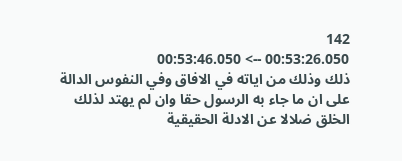142
00:53:26.050 --> 00:53:46.050
ذلك وذلك من اياته في الافاق وفي النفوس الدالة على ان ما جاء به الرسول حقا وان لم يهتد لذلك الخلق ضلالا عن الادلة الحقيقية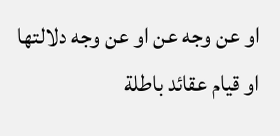او عن وجه عن او عن وجه دلالتها او قيام عقائد باطلة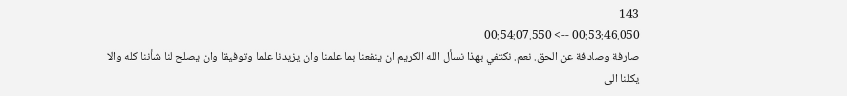143
00:53:46.050 --> 00:54:07.550
صارفة وصادفة عن الحق. نعم. نكتفي بهذا نسأل الله الكريم ان ينفعنا بما علمنا وان يزيدنا علما وتوفيقا وان يصلح لنا شأننا كله والا يكلنا الى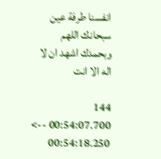انفسنا طرفة عين سبحانك اللهم وبحمدك اشهد ان لا اله الا انت

144
00:54:07.700 --> 00:54:18.250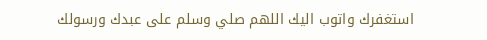استغفرك واتوب اليك اللهم صلي وسلم على عبدك ورسولك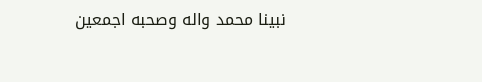نبينا محمد واله وصحبه اجمعين